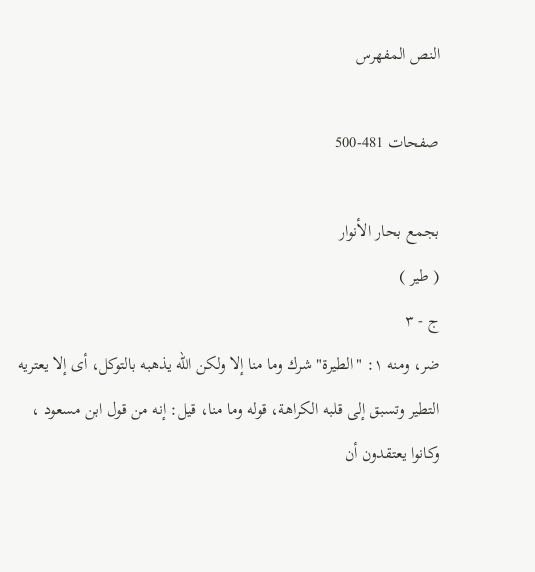النص المفهرس

صفحات 481-500

بجمع بحار الأنوار
( طير )
ج - ٣
ضر، ومنه ١: "الطيرة" شرك وما منا إلا ولكن الله يذهبه بالتوكل، أى إلا يعتريه
التطير وتسبق إلى قلبه الكراهة، قوله وما منا، قيل: إنه من قول ابن مسعود ،
وكانوا يعتقدون أن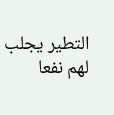التطير يجلب لهم نفعا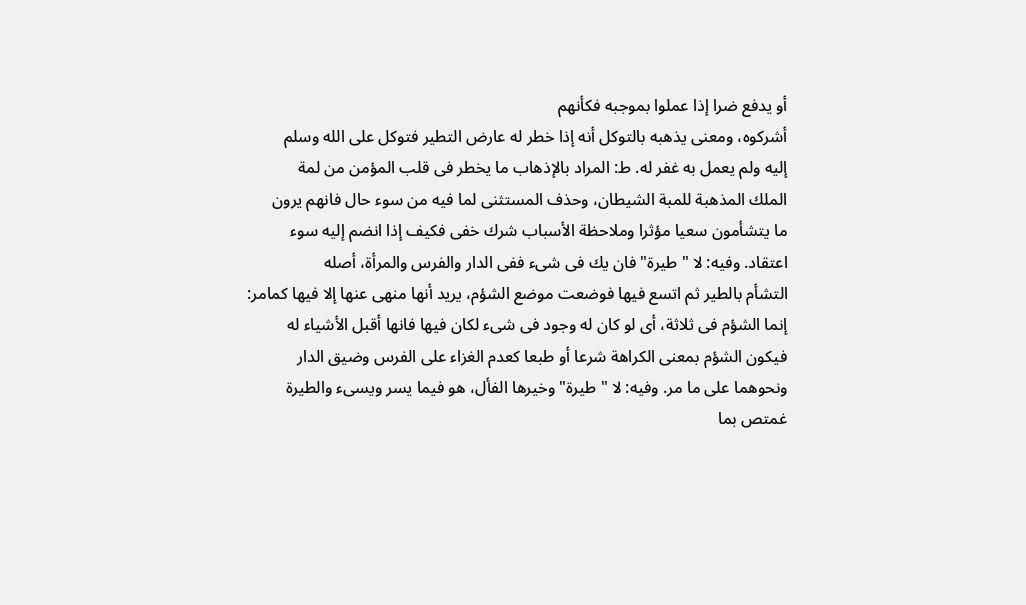أو يدفع ضرا إذا عملوا بموجبه فكأنهم
أشركوه، ومعنى يذهبه بالتوكل أنه إذا خطر له عارض التطير فتوكل على الله وسلم
إليه ولم يعمل به غفر له. ط: المراد بالإذهاب ما يخطر فى قلب المؤمن من لمة
الملك المذهبة للمبة الشيطان، وحذف المستثنى لما فيه من سوء حال فانهم يرون
ما يتشأمون سعيا مؤثرا وملاحظة الأسباب شرك خفى فكيف إذا انضم إليه سوء
اعتقاد. وفيه: لا " طيرة" فان يك فى شىء ففى الدار والفرس والمرأة، أصله
التشأم بالطير ثم اتسع فيها فوضعت موضع الشؤم، يريد أنها منهى عنها إلا فيها كمامر:
إنما الشؤم فى ثلاثة، أى لو كان له وجود فى شىء لكان فيها فانها أقبل الأشياء له
فيكون الشؤم بمعنى الكراهة شرعا أو طبعا كعدم الغزاء على الفرس وضيق الدار
ونحوهما على ما مر. وفيه: لا " طيرة" وخيرها الفأل، هو فيما يسر ويسىء والطيرة
غمتص بما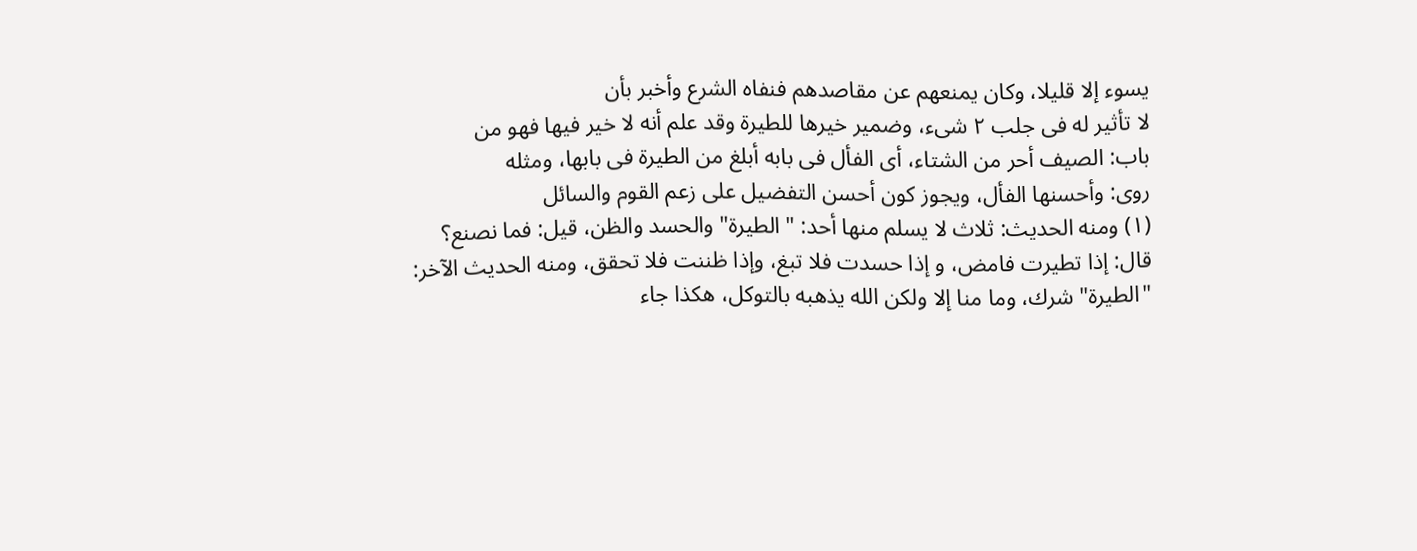يسوء إلا قليلا، وكان يمنعهم عن مقاصدهم فنفاه الشرع وأخبر بأن
لا تأثير له فى جلب ٢ شىء، وضمير خيرها للطيرة وقد علم أنه لا خير فيها فهو من
باب: الصيف أحر من الشتاء، أى الفأل فى بابه أبلغ من الطيرة فى بابها، ومثله
روى: وأحسنها الفأل، ويجوز كون أحسن التفضيل على زعم القوم والسائل
(١) ومنه الحديث: ثلاث لا يسلم منها أحد: " الطيرة" والحسد والظن، قيل: فما نصنع؟
قال: إذا تطيرت فامض، و إذا حسدت فلا تبغ، وإذا ظننت فلا تحقق، ومنه الحديث الآخر:
"الطيرة" شرك، وما منا إلا ولكن الله يذهبه بالتوكل، هكذا جاء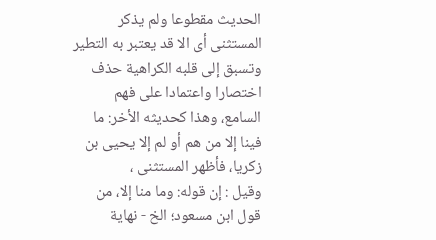الحديث مقطوعا ولم يذكر
المستثنى أى الا قد يعتبر به التطير وتسبق إلى قلبه الكراهية حذف اختصارا واعتمادا على فهم
السامع، وهذا كحديثه الأخر: ما فينا إلا من هم أو لم إلا يحيى بن زكريا، فأظهر المستثنى ،
وقيل : إن قوله: وما منا إلا، من قول ابن مسعود؛ الخ - نهاية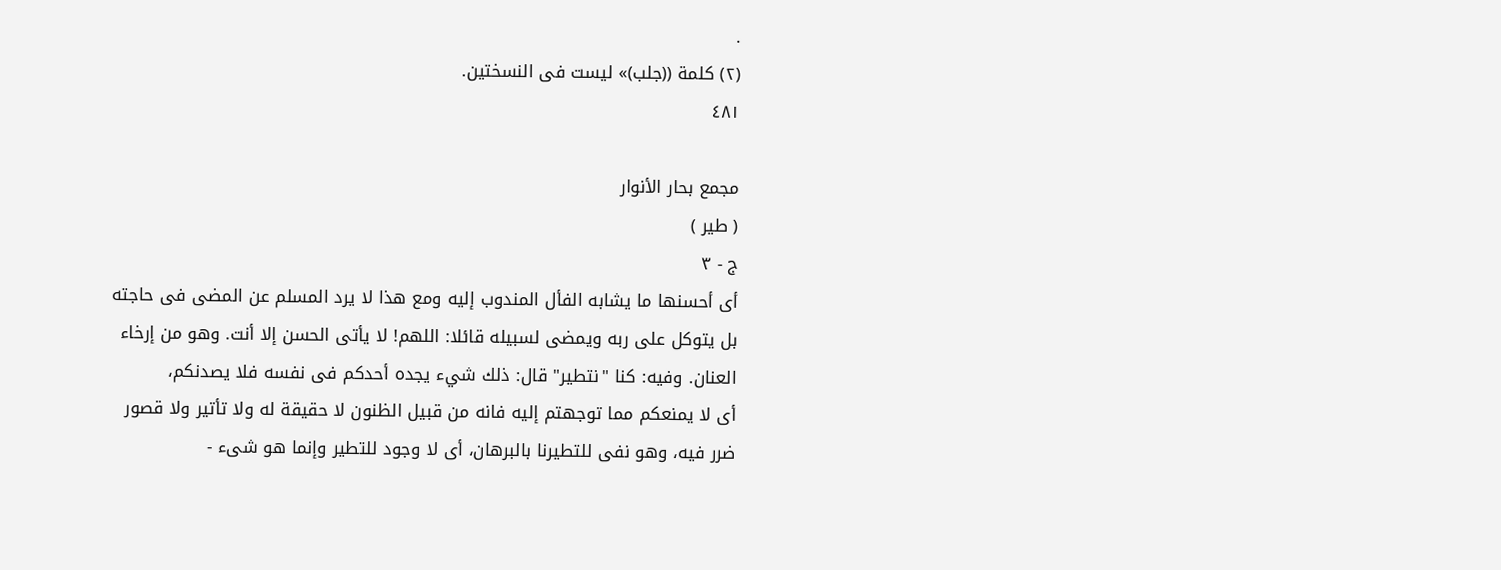.
(٢) كلمة ((جلب)» ليست فى النسختين.
٤٨١

مجمع بحار الأنوار
( طير )
ج - ٣
أى أحسنها ما يشابه الفأل المندوب إليه ومع هذا لا يرد المسلم عن المضى فى حاجته
بل يتوكل على ربه ويمضى لسبيله قائلا: اللهم! لا يأتى الحسن إلا أنت. وهو من إرخاء
العنان. وفيه: كنا "نتطير" قال: ذلك شيء يجده أحدكم فى نفسه فلا يصدنكم،
أى لا يمنعكم مما توجهتم إليه فانه من قبيل الظنون لا حقيقة له ولا تأتير ولا قصور
ضرر فيه، وهو نفى للتطيرنا بالبرهان، أى لا وجود للتطير وإنما هو شىء -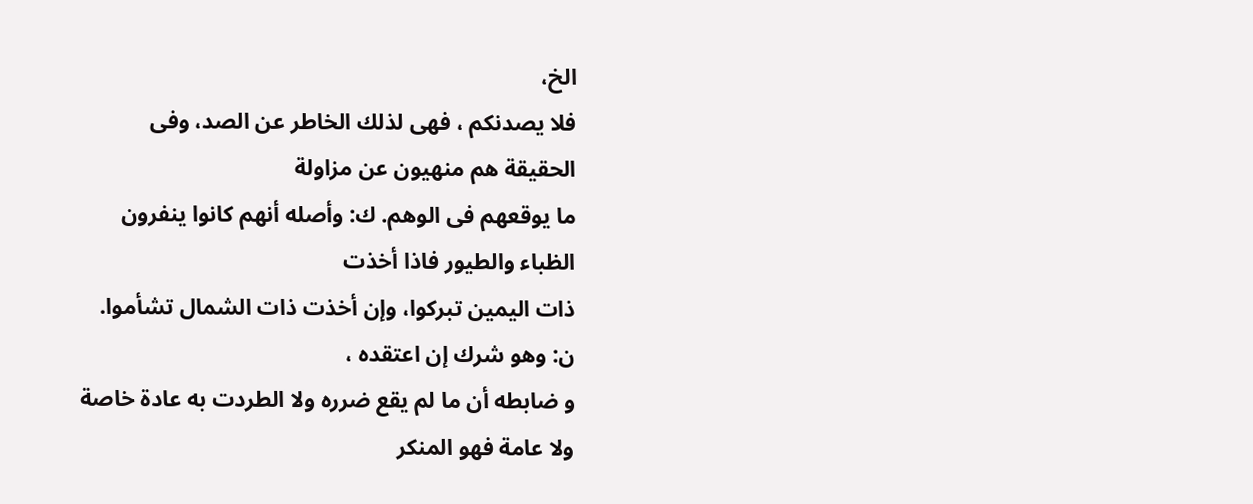الخ،
فلا يصدنكم ، فهى لذلك الخاطر عن الصد، وفى الحقيقة هم منهيون عن مزاولة
ما يوقعهم فى الوهم. ك: وأصله أنهم كانوا ينفرون الظباء والطيور فاذا أخذت
ذات اليمين تبركوا، وإن أخذت ذات الشمال تشأموا. ن: وهو شرك إن اعتقده ،
و ضابطه أن ما لم يقع ضرره ولا الطردت به عادة خاصة ولا عامة فهو المنكر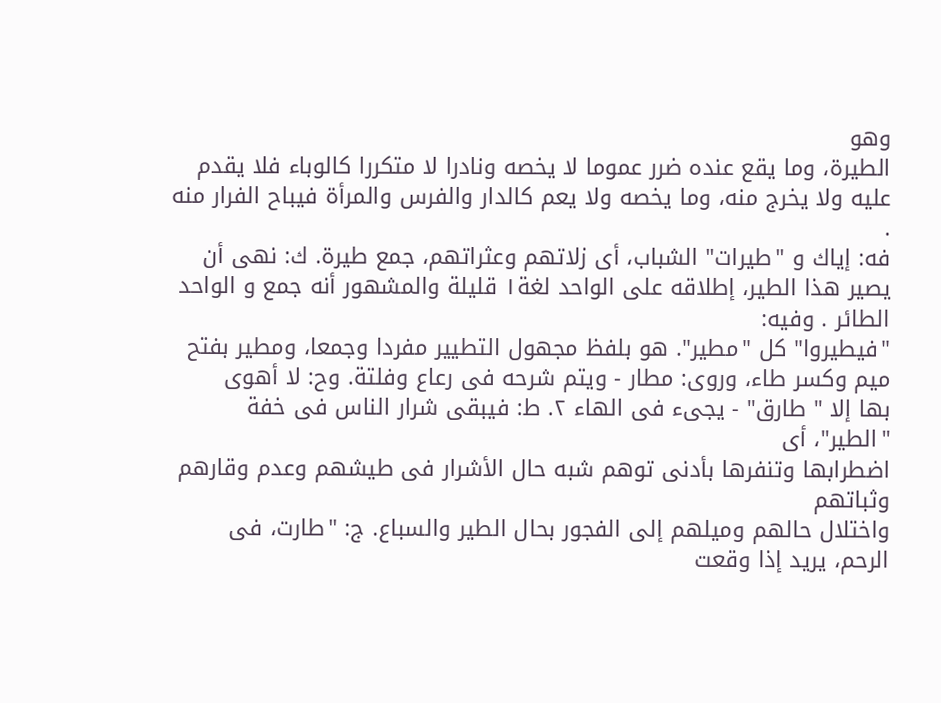وهو
الطيرة، وما يقع عنده ضرر عموما لا يخصه ونادرا لا متكررا كالوباء فلا يقدم
عليه ولا يخرج منه، وما يخصه ولا يعم كالدار والفرس والمرأة فيباح الفرار منه .
فه: إياك و "طيرات" الشباب، أى زلاتهم وعثراتهم، جمع طيرة. ك: نهى أن
يصير هذا الطير، إطلاقه على الواحد لغة١ قليلة والمشهور أنه جمع و الواحد الطائر . وفيه:
"فيطيروا" كل "مطير". هو بلفظ مجهول التطيير مفردا وجمعا، ومطير بفتح
ميم وكسر طاء، وروى: مطار - ويتم شرحه فى رعاع وفلتة. وح: لا أهوى
بها إلا " طارق" - يجىء فى الهاء ٢. ط: فيبقى شرار الناس فى خفة "الطير"، أى
اضطرابها وتنفرها بأدنى توهم شبه حال الأشرار فى طيشهم وعدم وقارهم وثباتهم
واختلال حالهم وميلهم إلى الفجور بحال الطير والسباع. ج: "طارت، فى
الرحم، يريد إذا وقعت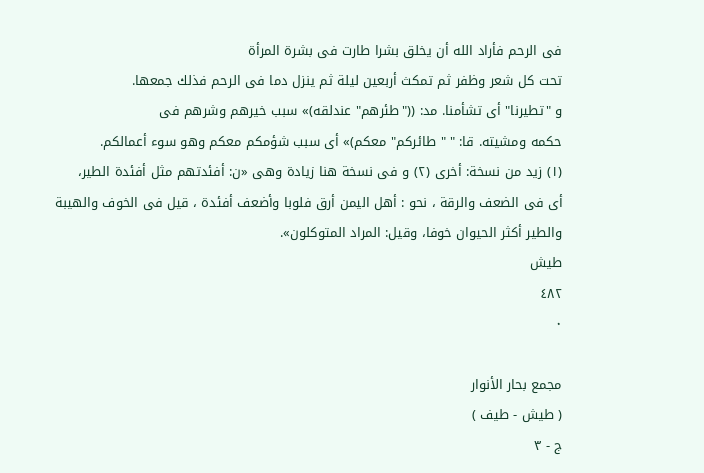فى الرحم فأراد الله أن يخلق بشرا طارت فى بشرة المرأة
تحت كل شعر وظفر ثم تمكث أربعين ليلة ثم ينزل دما فى الرحم فذلك جمعها.
و "تطيرنا" أى تشأمنا. مد: (("طئرهم" عندلقه)» سبب خيرهم وشرهم فى
حكمه ومشيته. قا: " " طائركم" معكم)» أى سبب شؤمكم معكم وهو سوء أعمالكم.
(١) زيد من نسخة: أخرى (٢) و فى نسخة هنا زيادة وهى «ن: أفئدتهم مثل أفئدة الطير،
أى فى الضعف والرقة ، نحو : أهل اليمن أرق فلوبا وأضعف أفئدة ، قيل فى الخوف والهيبة
والطير أكثر الحيوان خوفا، وقيل: المراد المتوكلون».
طيش
٤٨٢
٠

مجمع بحار الأنوار
( طيش - طيف )
ج - ٣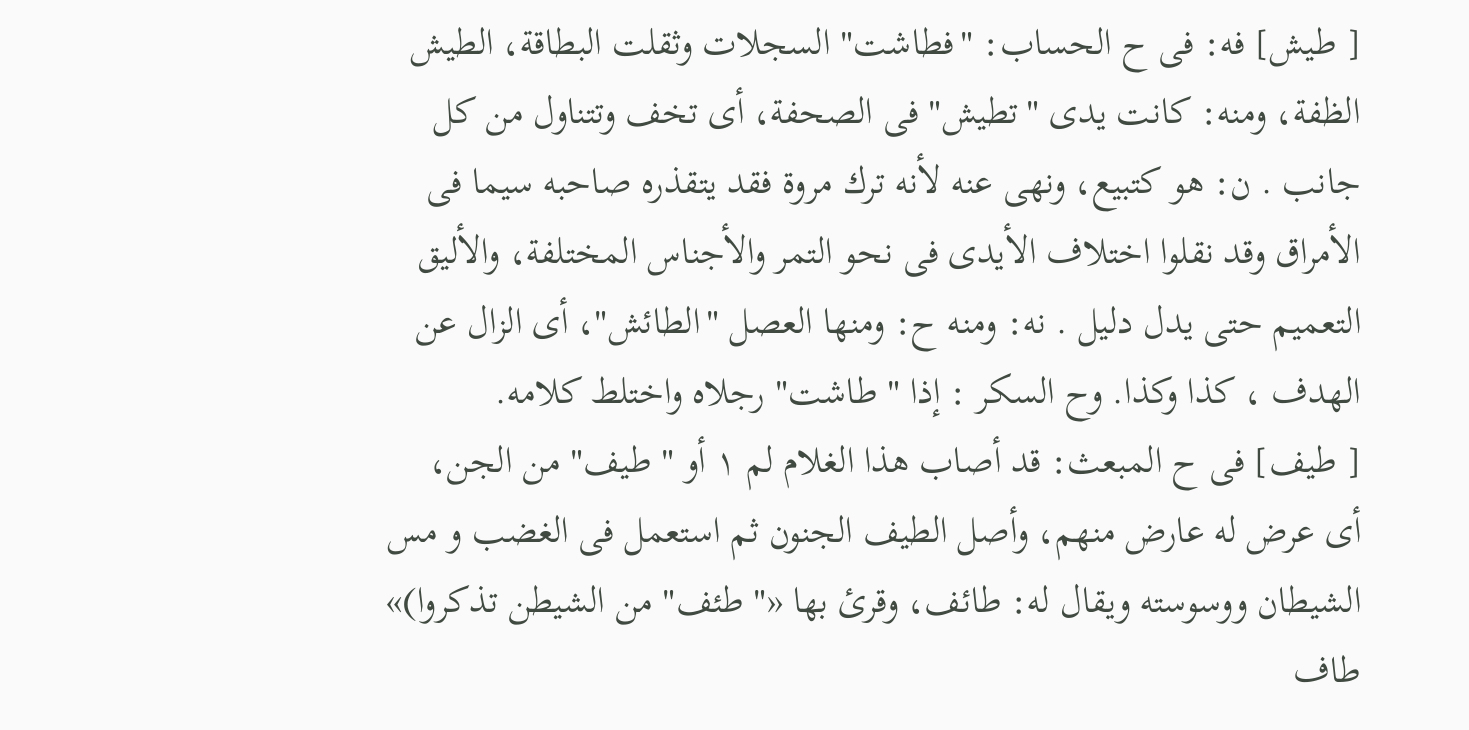[ طيش] فه: فى ح الحساب: "فطاشت" السجلات وثقلت البطاقة، الطيش
الظفة، ومنه: كانت يدى "تطيش" فى الصحفة، أى تخف وتتناول من كل
جانب . ن: هو كتبيع، ونهى عنه لأنه ترك مروة فقد يتقذره صاحبه سيما فى
الأمراق وقد نقلوا اختلاف الأيدى فى نحو التمر والأجناس المختلفة، والأليق
التعميم حتى يدل دليل . نه: ومنه ح: ومنها العصل "الطائش"، أى الزال عن
الهدف ، كذا وكذا. وح السكر : إذا " طاشت" رجلاه واختلط كلامه.
[ طيف] فى ح المبعث: قد أصاب هذا الغلام لم ١ أو " طيف" من الجن،
أى عرض له عارض منهم، وأصل الطيف الجنون ثم استعمل فى الغضب و مس
الشيطان ووسوسته ويقال له: طائف، وقرئ بها «" طئف" من الشيطن تذكروا)»
طاف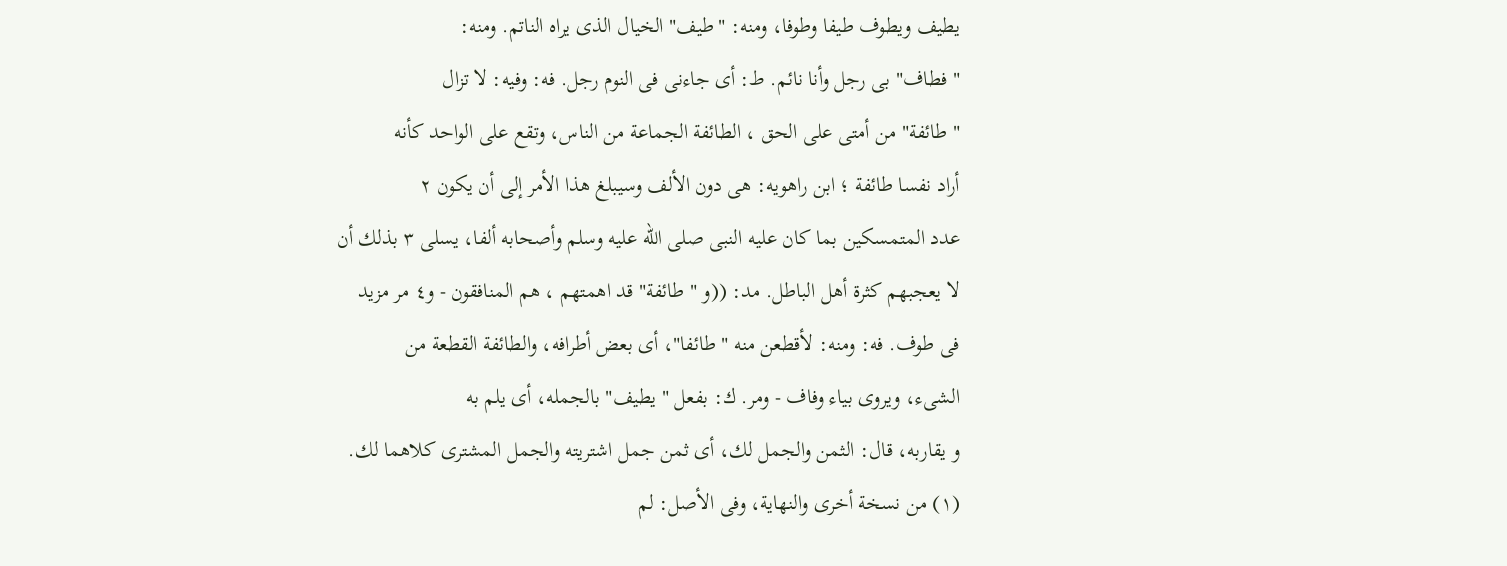يطيف ويطوف طيفا وطوفا، ومنه: "طيف" الخيال الذى يراه الناتم. ومنه:
" فطاف" بى رجل وأنا نائم. ط: أى جاءنى فى النوم رجل. فه: وفيه: لا تزال
" طائفة" من أمتى على الحق ، الطائفة الجماعة من الناس، وتقع على الواحد كأنه
أراد نفسا طائفة ؛ ابن راهويه: هى دون الألف وسيبلغ هذا الأمر إلى أن يكون ٢
عدد المتمسكين بما كان عليه النبى صلى الله عليه وسلم وأصحابه ألفا، يسلى ٣ بذلك أن
لا يعجبهم كثرة أهل الباطل. مد: ((و " طائفة" قد اهمتهم ، هم المنافقون - و٤ مر مزيد
فى طوف. فه: ومنه: لأقطعن منه " طائفا"، أى بعض أطرافه، والطائفة القطعة من
الشىء، ويروى بياء وفاف - ومر. ك: بفعل " يطيف" بالجمله، أى يلم به
و يقاربه، قال: الثمن والجمل لك، أى ثمن جمل اشتريته والجمل المشترى كلاهما لك.
(١) من نسخة أخرى والنهاية، وفى الأصل: لم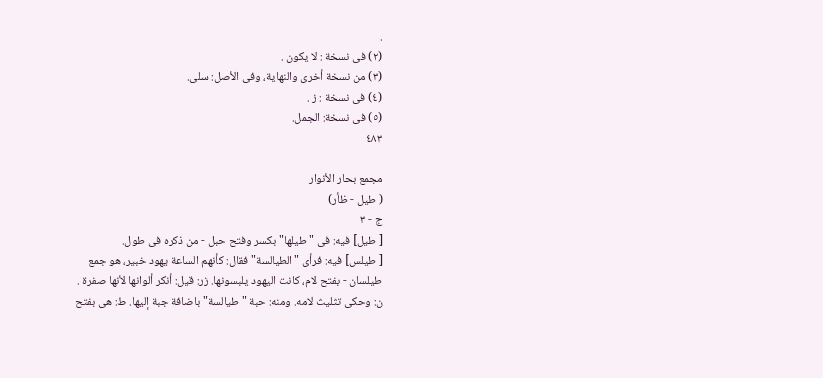.
(٢) فى نسخة : لا يكون .
(٣) من نسخة أخرى والنهاية، وفى الأصل: سلى.
(٤) فى نسخة : ز .
(٥) فى نسخة: الجمل.
٤٨٣

مجمع بحار الأنوار
( طيل - ظأر)
ج - ٣
[ طيل] فيه: فى " طيلها" بكسر وفتح حبل - من ذكره فى طول.
[ طيلس] فيه: فرأى "الطيالسة" فقال: كأنهم الساعة يهود خبير، هو جمع
طيلسان - بفتح لام، كانت اليهود يلبسونها. زر: قيل: أنكر ألوانها لأنها صفرة .
ن: وحكى تثليث لامه. ومنه: حبة " طيالسة" باضافة جبة إليها. ط: هى بفتح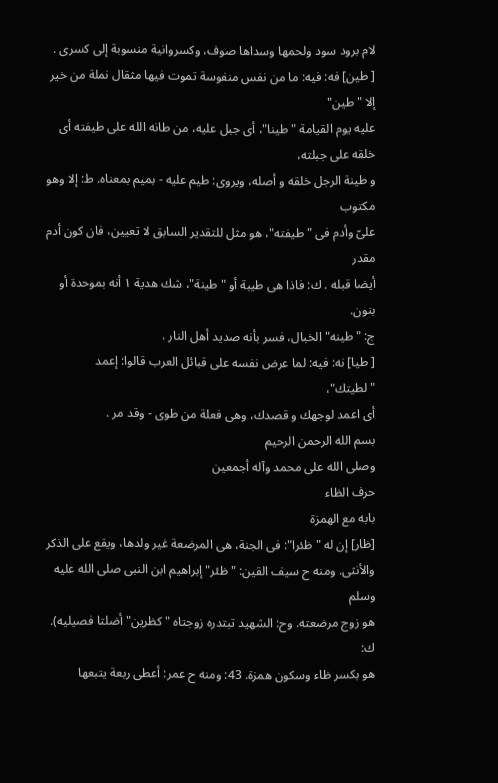لام برود سود ولحمها وسداها صوف، وكسروانية منسوبة إلى كسرى .
[ طين] فه: فيه: ما من نفس منفوسة تموت فيها مثقال نملة من خير إلا " طين"
عليه يوم القيامة " طينا"، أى جبل عليه، من طانه الله على طيفته أى خلقه على جبلته،
و طينة الرجل خلقه و أصله، ويروى: طيم عليه - بميم بمعناه. ط: إلا وهو مكتوب
علىّ وأدم فى "طيفته"، هو مثل للتقدير السابق لا تعيين، فان كون أدم مقدر
أيضا قبله . ك: فاذا هى طيبة أو "طينة"، شك هدية ١ أنه بموحدة أو بنون.
ج: "طينه" الخبال، فسر بأنه صديد أهل النار .
[ طيا] نه: فيه: لما عرض نفسه على قبائل العرب قالوا: إعمد "لطيتك"،
أى اعمد لوجهك و قصدك، وهى فعلة من طوى - وقد مر .
بسم الله الرحمن الرحيم
وصلى الله على محمد وآله أجمعين
حرف الظاء
بابه مع الهمزة
[ظار] إن له "ظئرا": فى الجنة، هى المرضعة غير ولدها، ويقع على الذكر
والأنثى. ومنه ح سيف القين: "ظئر" إبراهيم ابن النبى صلى الله عليه وسلم
هو زوج مرضعته. وح: الشهيد تبتدره زوجتاه "كظرين" أضلتا فصيليه). ك:
هو بكسر ظاء وسكون همزة. 43: ومنه ح عمر: أعطى ربعة يتبعها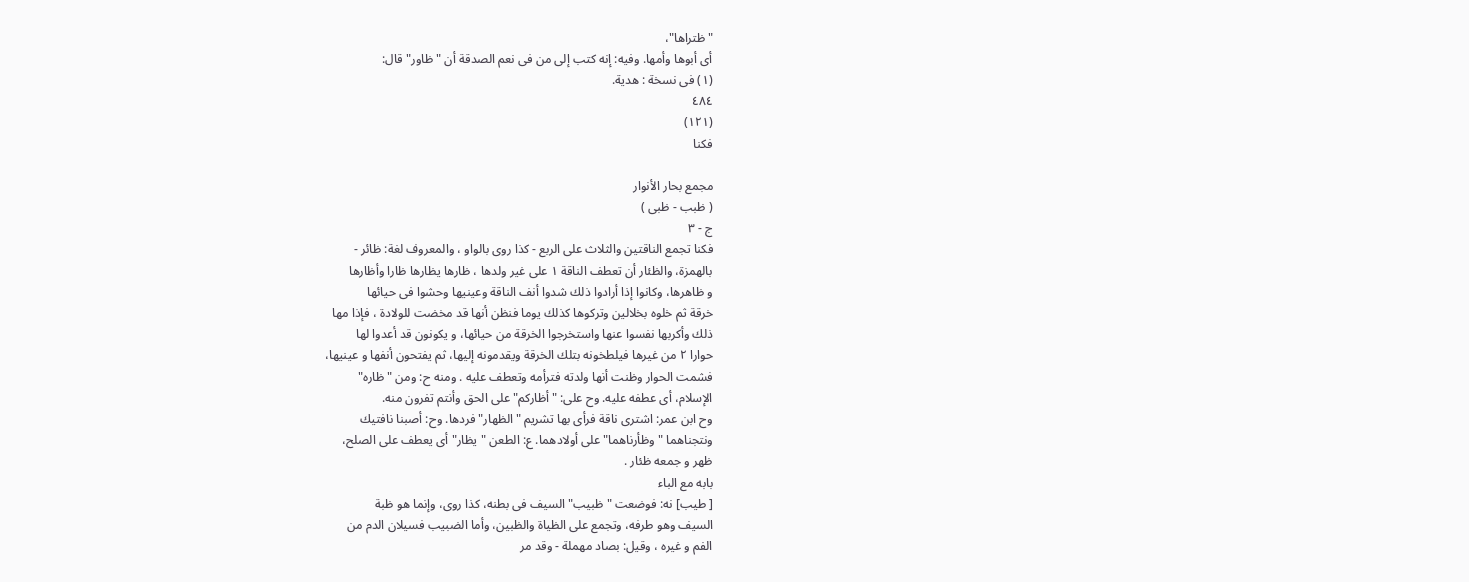"ظتراها"،
أى أبوها وأمها. وفيه: إنه كتب إلى من فى نعم الصدقة أن " ظاور" قال:
(١) فى نسخة : هدية.
٤٨٤
(١٢١)
فكنا

مجمع بحار الأنوار
( ظبب - ظبى )
ج - ٣
فكنا تجمع الناقتين والثلاث على الربع - كذا روى بالواو ، والمعروف لغة: ظائر -
بالهمزة، والظئار أن تعطف الناقة ١ على غير ولدها ، ظارها يظارها ظارا وأظارها
و ظاهرها، وكانوا إذا أرادوا ذلك شدوا أنف الناقة وعينيها وحشوا فى حيائها
خرقة ثم خلوه بخلالين وتركوها كذلك يوما فنظن أنها قد مخضت للولادة ، فإذا مها
ذلك وأكربها نفسوا عنها واستخرجوا الخرقة من حيائها، و يكونون قد أعدوا لها
حوارا ٢ من غيرها فيلطخونه بتلك الخرقة ويقدمونه إليها، ثم يفتحون أنفها و عينيها،
فشمت الحوار وظنت أنها ولدته فترأمه وتعطف عليه . ومنه ح: ومن "ظاره"
الإسلام، أى عطفه عليه. وح على: "أظاركم" على الحق وأنتم تفرون منه.
وح ابن عمر: اشترى ناقة فرأى بها تشريم "الظهار" فردها. وح: أصبنا نافتيك
ونتجناهما " وظأرناهما" على أولادهما. ع: الطعن "يظار" أى يعطف على الصلح،
ظهر و جمعه ظئار .
بابه مع الباء
[ طيب] نه: فوضعت "ظبيب" السيف فى بطنه، كذا روى، وإنما هو ظبة
السيف وهو طرفه، وتجمع على الظياة والظبين، وأما الضبيب فسيلان الدم من
الفم و غيره ، وقيل: بصاد مهملة - وقد مر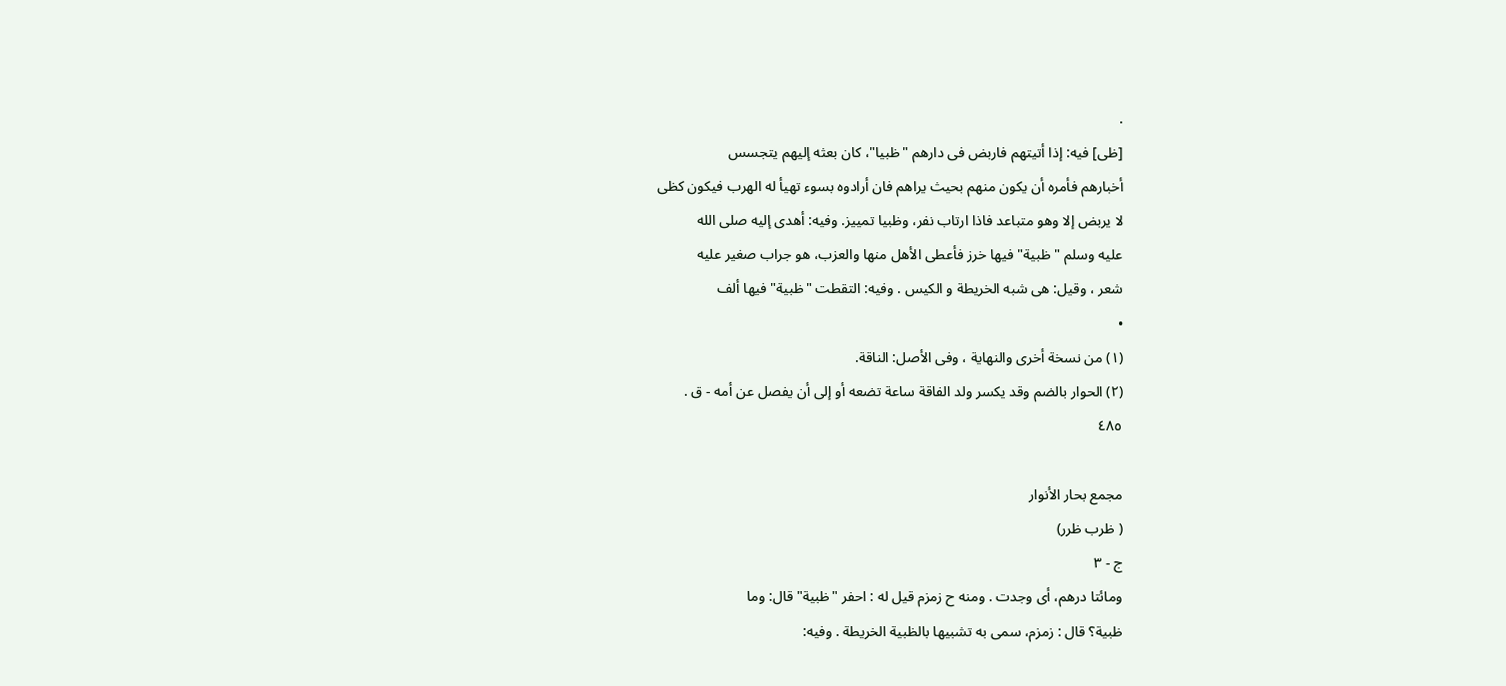.
[ظى] فيه: إذا أتيتهم فاربض فى دارهم "ظبيا"، كان بعثه إليهم يتجسس
أخبارهم فأمره أن يكون منهم بحيث يراهم فان أرادوه بسوء تهيأ له الهرب فيكون كظى
لا يربض إلا وهو متباعد فاذا ارتاب نفر، وظبيا تمييز. وفيه: أهدى إليه صلى الله
عليه وسلم " ظبية" فيها خرز فأعطى الأهل منها والعزب، هو جراب صغير عليه
شعر ، وقيل: هى شبه الخريطة و الكيس . وفيه: التقطت "ظبية" فيها ألف
•
(١) من نسخة أخرى والنهاية ، وفى الأصل: الناقة.
(٢) الحوار بالضم وقد يكسر ولد الفاقة ساعة تضعه أو إلى أن يفصل عن أمه - ق .
٤٨٥

مجمع بحار الأنوار
( ظرب ظرر)
ج - ٣
ومائتا درهم، أى وجدت . ومنه ح زمزم قيل له : احفر "ظبية" قال: وما
ظبية؟ قال : زمزم، سمى به تشبيها بالظبية الخريطة . وفيه: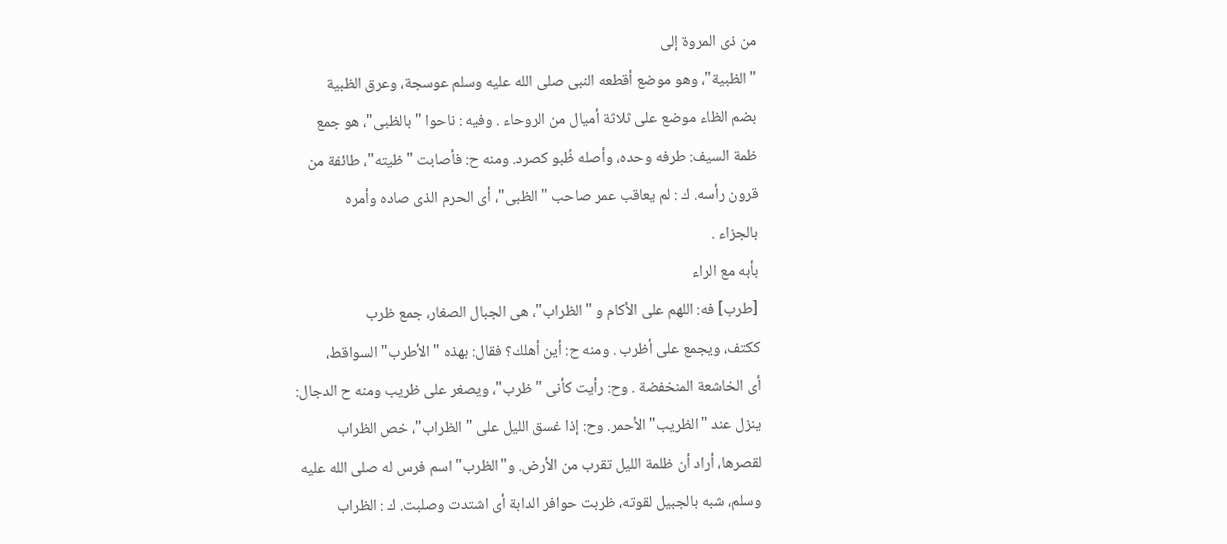من ذى المروة إلى
"الظبية"، وهو موضع أقطعه النبى صلى الله عليه وسلم عوسجة، وعرق الظبية
بضم الظاء موضع على ثلاثة أميال من الروحاء . وفيه : ناحوا " بالظبى"، هو جمع
ظمة السيف: طرفه وحده، وأصله ظُبو كصرد. ومنه ح: فأصابت "ظيته"، طائفة من
قرون رأسه. ك : لم يعاقب عمر صاحب "الظبى"، أى الحرم الذى صاده وأمره
بالجزاء .
بأبه مع الراء
[طرب] فه: اللهم على الأكام و "الظراب"، هى الجبال الصغار، جمع ظرب
ككتف، ويجمع على أظرب . ومنه ح: أين أهلك؟ فقال: بهذه " الأطرب" السواقط،
أى الخاشعة المنخفضة . وح: رأيت كأنى "ظرب"، ويصغر على ظريب ومنه ح الدجال:
ينزل عند "الظريب" الأحمر. وح: إذا غسق الليل على " الظراب"، خص الظراب
لقصرها، أراد أن ظلمة الليل تقرب من الأرض. و"الظرب" اسم فرس له صلى الله عليه
وسلم، شبه بالجبيل لقوته، ظربت حوافر الدابة أى اشتدت وصلبت. ك : الظراب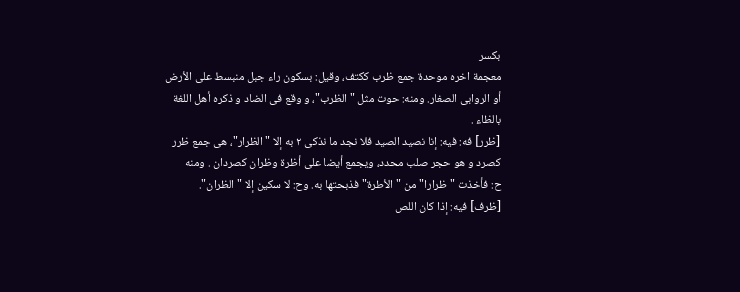بكسر
معجمة اخره موحدة جمع ظرب ككتف، وقيل: بسكون راء جبل منبسط على الأرض
أو الروابى الصغار. ومنه: حوت مثل " الظرب"، و وقع فى الضاد و ذكره أهل اللغة
بالظاء .
[ظرر] فه: فيه: إنا نصيد الصيد فلا نجد ما نذكى ٢ به إلا " الظرار"، هى جمع ظرر
كصرد و هو حجر صلب محدد، ويجمع أيضا على أظرة وظران كصردان . ومنه
ح: فأخذت "ظرارا" من "الأطرة" فذبحتها به. وح: لا سكين إلا "الظران".
[ظرف] فيه: إذا كان اللص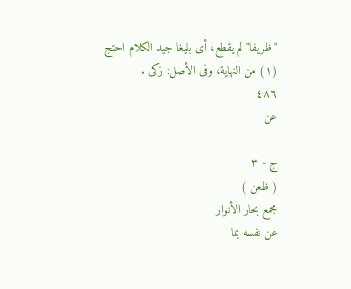"ظريفا" لم يقطع، أى بليغا جيد الكلام احتج
(١) من النهاية، وفى الأصل: زكى .
٤٨٦
عن

ج - ٣
( ظعن )
مجمع بحار الأنوار
عن نفسه بما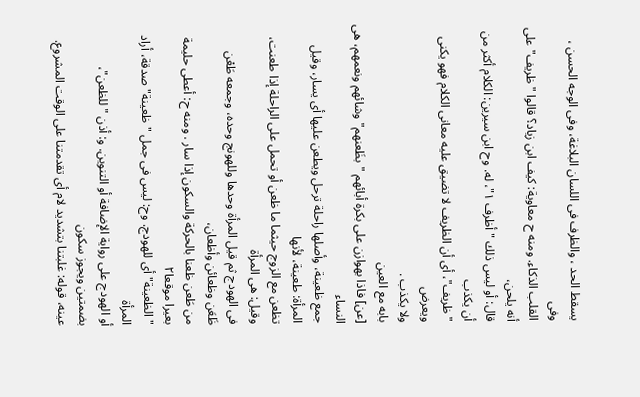يسقط الحد ، والظرف فى اللسان البلاغة، وفى الوجه الحسن ، وفى
القلب الذكاء. ومنه ح معاوية: كيف ابن زياد؟ قالوا "ظريف" على أنه يلحن،
قال: أو ليس ذلك "أظرف ١"، له. وح ابن سيرين: الكلام أكثر من أن يكذب
"ظريف"، أى أن الظريف لا تضيق عليه معانى الكلام فهو يكنى ويعرض
ولا يكذب .
بابه مع العين
[عن] فاذا بهوازن على بكرة أبائهم "بظَعنهم" وشائهم ونعمهم، هى النساء
جمع ظعينة، وأصلها راحلة ترحل ويطعن عليها أى يسار، وقيل المرأة: طعينة، لأنها
تظعن مع الزوج حيثما ما ظعن أو تحمل على الراحلة إذا طعنت، وقيل: هى المرأة
فى الهودج ثم قيل المرأة وحدها وللهونج وحده، وجمعه طَعْن ظَعَن وظعائن وأظعان،
من طَعن ظعنا بالحركة والسكون إذا سار . ومنه ح: أعطى حليمة بعيرا موقعا٢
" الظعينة" أى للهودج. وح: ليس فى جمل "ظعينة" صدقة، أراد المرأة
أو الهودج على رواية الإضافة أو التنوين. و: أذن "للظعن"، بضمتين ويجوز سكون
عينه، قوله: غلبتنا بتشديد لام أى تقدمتنا على الوقت المشروع.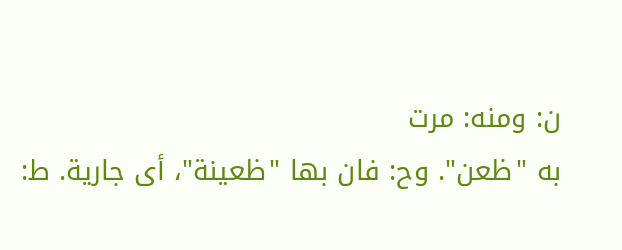ن: ومنه: مرت
به "ظعن". وح: فان بها "ظعينة"، أى جارية. ط: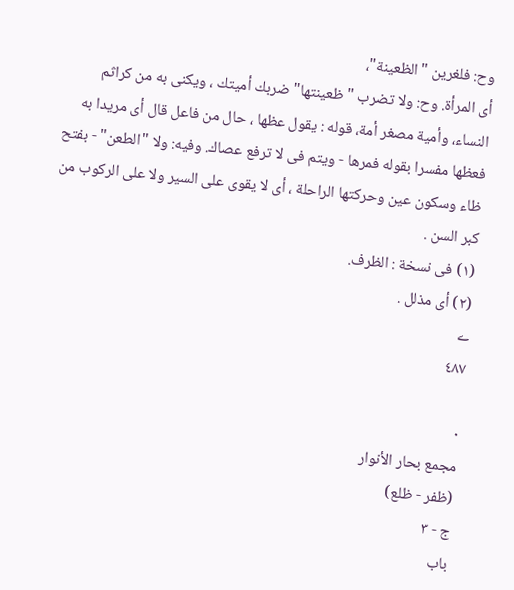وح: فلغرين " الظعينة"،
أى المرأة. وح: ولا تضرب " ظعينتها" ضربك أميتك ، ويكنى به من كراثم
النساء، وأمية مصغر أمة، قوله : يقول عظها ، حال من فاعل قال أى مريدا به
فعظها مفسرا بقوله فمرها - ويتم فى لا ترفع عصاك. وفيه: ولا "الطعن" - بفتح
ظاء وسكون عين وحركتها الراحلة ، أى لا يقوى على السير ولا على الركوب من
كبر السن .
(١) فى نسخة : الظرف.
(٢) أى مذلل .
ے
٤٨٧

٠
مجمع بحار الأنوار
(ظفر - ظلع)
ج - ٣
باب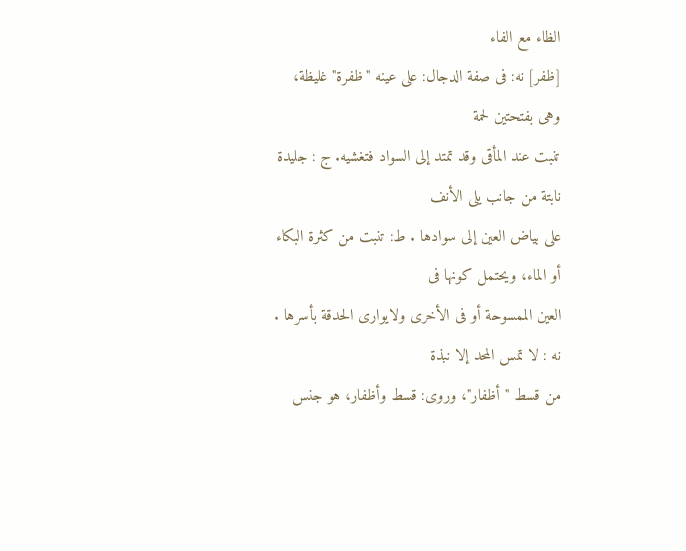الظاء مع الفاء
[ظفر] نه: فى صفة الدجال: على عينه "ظفرة" غليظة، وهى بفتحتين لحمة
تنبت عند المأقى وقد تمتد إلى السواد فتغشيه. ج : جليدة نابتة من جانب يلى الأنف
على بياض العين إلى سوادها . ط: تنبت من كثرة البكاء أو الماء، ويحتمل كونها فى
العين الممسوحة أو فى الأخرى ولايوارى الحدقة بأسرها . نه : لا تمس المحد إلا نبذة
من قسط "أظفار"، وروى: قسط وأظفار، هو جنس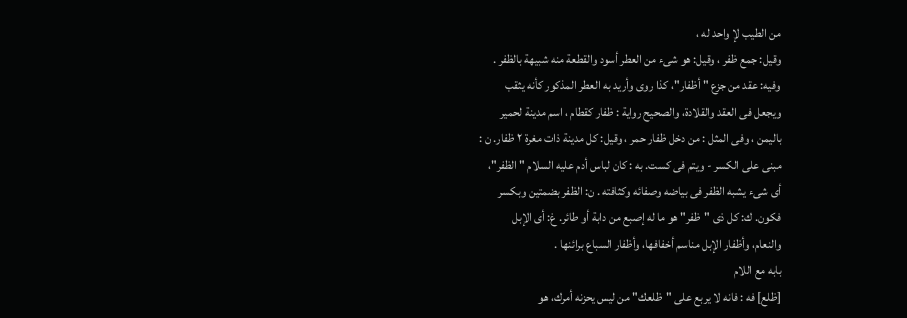من الطيب لإ واحد له ،
وقيل: جمع ظفر ، وقيل: هو شىء من العطر أسود والقطعة منه شبيهة بالظفر .
وفيه: عقد من جزع " أظفار"، كذا روى وأريد به العطر المذكور كأنه يثقب
ويجعل فى العقد والقلادة، والصحيح رواية : ظفار كقطام ، اسم مدينة لحمير
باليمن ، وفى المثل : من دخل ظفار حمر ، وقيل: كل مدينة ذات مغرة ٢ ظفار. ن :
مبنى على الكسر - ويتم فى كست. به : كان لباس أدم عليه السلام " الظفر"،
أى شىء يشبه الظفر فى بياضه وصفائه وكثافته . ن: الظفر بضمتين وبكسر
فكون. ك: كل ذى "ظفر" هو ما له إصبع من دابة أو طائر. غ: أى الإبل
والنعام، وأظفار الإبل مناسم أخفافها، وأظفار السباع برائنها .
بابه مع اللام
[ظلع] فه : فانه لا يربع على "ظلعك" من ليس يحزنه أمرك، هو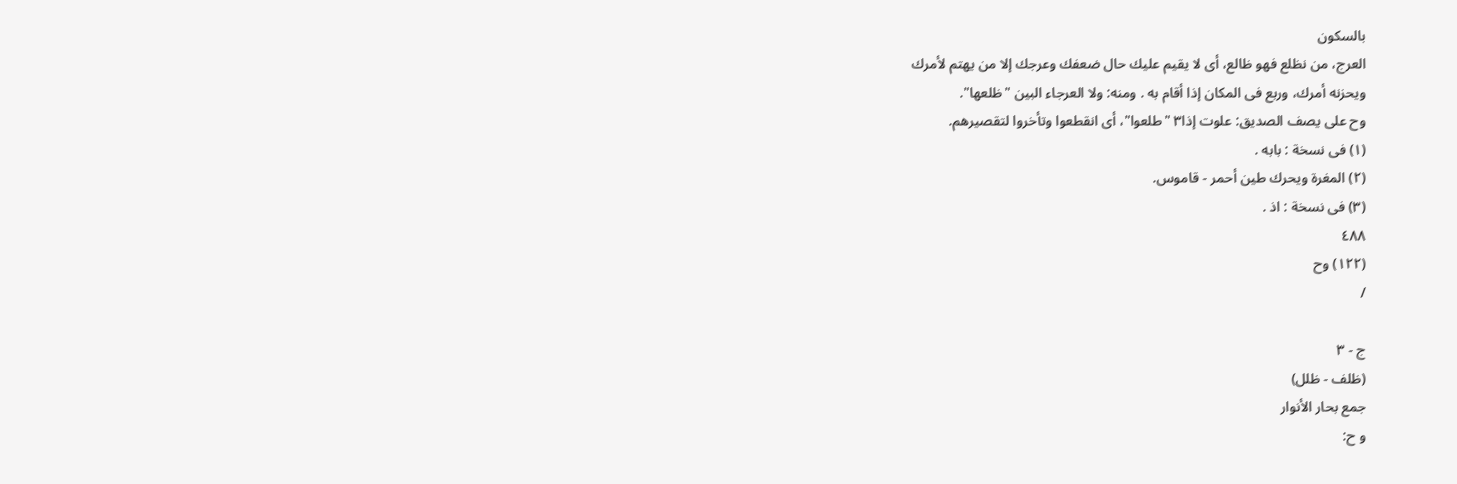بالسكون
العرج، من نظلع فهو ظالع، أى لا يقيم عليك حال ضعفك وعرجك إلا من يهتم لأمرك
ويحزنه أمرك، وربع فى المكان إذا أقام به . ومنه: ولا العرجاء البين "ظلعها".
وح على يصف الصديق: علوت إذا٣ "طلعوا"، أى انقطعوا وتأخروا لتقصيرهم.
(١) فى نسخة : بابه .
(٢) المغرة ويحرك طين أحمر - قاموس.
(٣) فى نسخة : اذ .
٤٨٨
(١٢٢) وح
/

ج - ٣
(ظلف - ظلل)
جمع بحار الأنوار
و ح: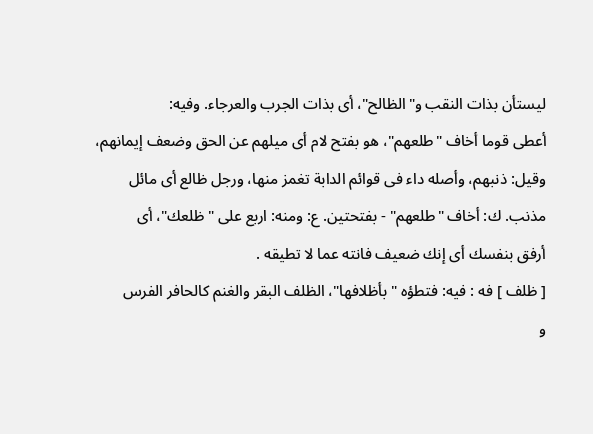ليستأن بذات النقب و"الظالح"، أى بذات الجرب والعرجاء. وفيه:
أعطى قوما أخاف "طلعهم"، هو بفتح لام أى ميلهم عن الحق وضعف إيمانهم،
وقيل: ذنبهم، وأصله داء فى قوائم الدابة تغمز منها، ورجل ظالع أى مائل
مذنب. ك: أخاف "طلعهم" - بفتحتين. ع: ومنه: اربع على " ظلعك"، أى
أرفق بنفسك أى إنك ضعيف فانته عما لا تطيقه .
[ ظلف ] فه : فيه: فتطؤه " بأظلافها"، الظلف البقر والغنم كالحافر الفرس
و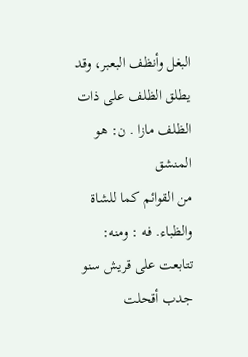البغل وأنظف البعبر، وقد يطلق الظلف على ذات الظلف مازا . ن: هو المنشق
من القوائم كما للشاة والظباء. فه : ومنه: تتابعت على قريش سنو جدب أقحلت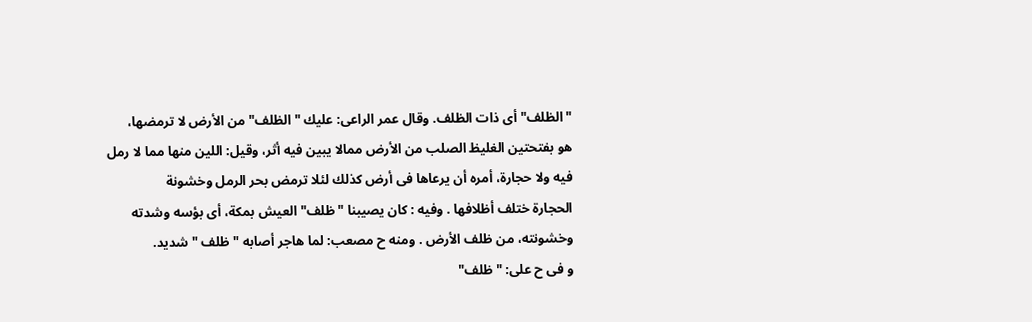"الظلف" أى ذات الظلف. وقال عمر الراعى: عليك "الظلف" من الأرض لا ترمضها،
هو بفتحتين الغليظ الصلب من الأرض ممالا يبين فيه أثر، وقيل: اللين منها مما لا رمل
فيه ولا حجارة، أمره أن يرعاها فى أرض كذلك لئلا ترمض بحر الرمل وخشونة
الحجارة ختلف أظلافها . وفيه : كان يصيبنا "ظلف" العيش بمكة، أى بؤسه وشدته
وخشونته، من ظلف الأرض . ومنه ح مصعب: لما هاجر أصابه " ظلف " شديد.
و فى ح على: "ظلف"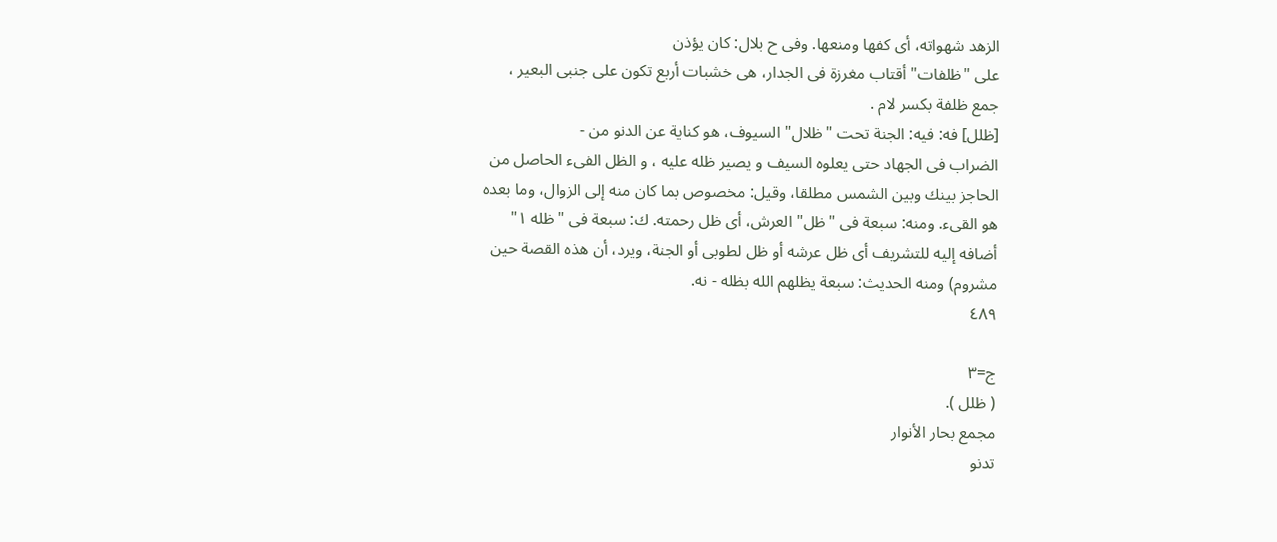الزهد شهواته، أی کفها ومنعها. وفى ح بلال: كان يؤذن
على "ظلفات" أقتاب مغرزة فى الجدار، هى خشبات أربع تكون على جنبى البعير ،
جمع ظلفة بكسر لام .
[ظلل] فه: فيه: الجنة تحت "ظلال" السيوف، هو كناية عن الدنو من -
الضراب فى الجهاد حتى يعلوه السيف و يصير ظله عليه ، و الظل الفىء الحاصل من
الحاجز بينك وبين الشمس مطلقا، وقيل: مخصوص بما كان منه إلى الزوال، وما بعده
هو القىء. ومنه: سبعة فى "ظل" العرش، أى ظل رحمته. ك: سبعة فى "ظله ١"
أضافه إليه للتشريف أى ظل عرشه أو ظل لطوبى أو الجنة، ويرد، أن هذه القصة حين
مشروم) ومنه الحديث: سبعة يظلهم الله بظله - نه.
٤٨٩

ج=٣
( ظلل ).
مجمع بحار الأنوار
تدنو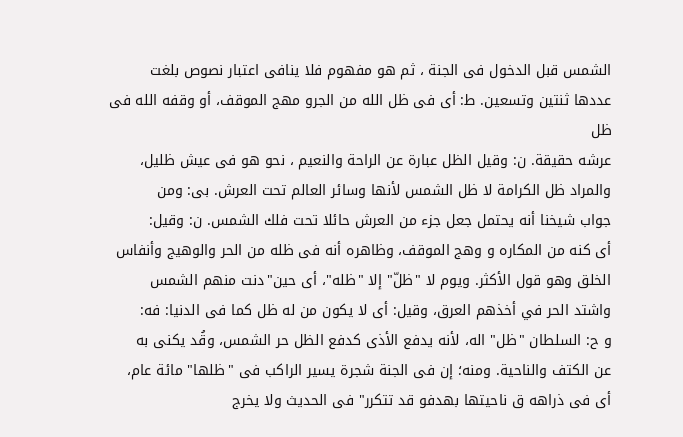الشمس قبل الدخول فى الجنة ، ثم هو مفهوم فلا ينافى اعتبار نصوص بلغت
عددها ثنتين وتسعين. ط: أى فى ظل الله من الجرو مهج الموقف، أو وقفه الله فى ظل
عرشه حقيقة. ن: وقيل الظل عبارة عن الراحة والنعيم ، نحو هو فى عيش ظليل،
والمراد ظل الكرامة لا ظل الشمس لأنها وسائر العالم تحت العرش. بى: ومن
جواب شيخنا أنه يحتمل جعل جزء من العرش حائلا تحت فلك الشمس. ن: وقيل:
أى كنه من المكاره و وهج الموقف، وظاهره أنه فى ظله من الحر والوهيج وأنفاس
الخلق وهو قول الأكثر. ويوم لا "ظلّ" إلا "ظله"، أى حين"دنت منهم الشمس
واشتد الحر في أخذهم العرق، وقيل: أى لا يكون من له ظل كما فى الدنيا: فه:
و ح: السلطان "ظل" اله، لأنه يدفع الأذى كدفع الظل حر الشمس، وقُد يكنى به
عن الكتف والناحية. ومنه؛ إن فى الجنة شجرة يسير الراكب فى "ظلها" مائة عام،
أى فى ذراهه ق ناحيتها بهدفو قد تتكرر" فى الحديث ولا يخرج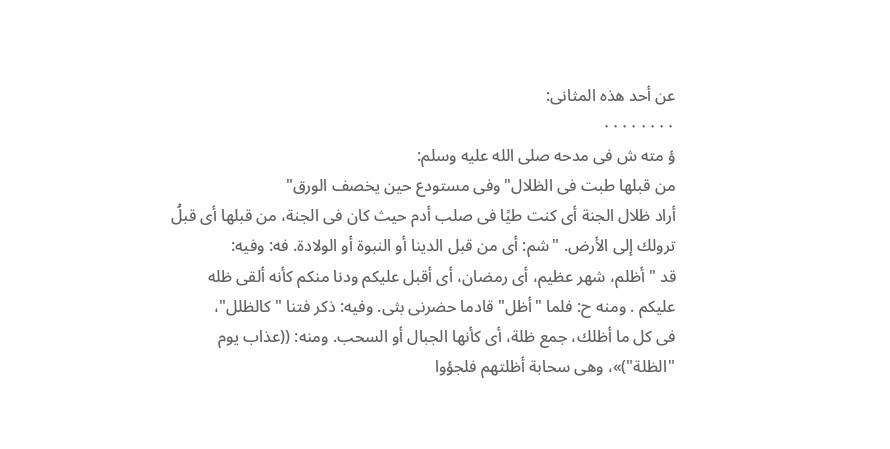عن أحد هذه المثانى:
٠٠٠٠٠٠٠٠
ؤ مته ش فى مدحه صلى الله عليه وسلم:
من قبلها طبت فى الظلال" وفى مستودع حين يخصف الورق"
أراد ظلال الجنة أى كنت طيًا فى صلب أدم حيث كان فى الجنة، من قبلها أى قبلُ
ترولك إلى الأرض. "شم: أى من قبل الدينا أو النبوة أو الولادة. فه: وفيه:
قد "أظلم، شهر عظيم، أى رمضان، أى أقبل عليكم ودنا منكم كأنه ألقى ظله
عليكم . ومنه ح: فلما "أظل" قادما حضرنى بثى. وفيه: ذكر فتنا " كالظلل"،
فى كل ما أظلك، جمع ظلة، أى كأنها الجبال أو السحب. ومنه: ((عذاب يوم
"الظلة")»، وهى سحابة أظلتهم فلجؤوا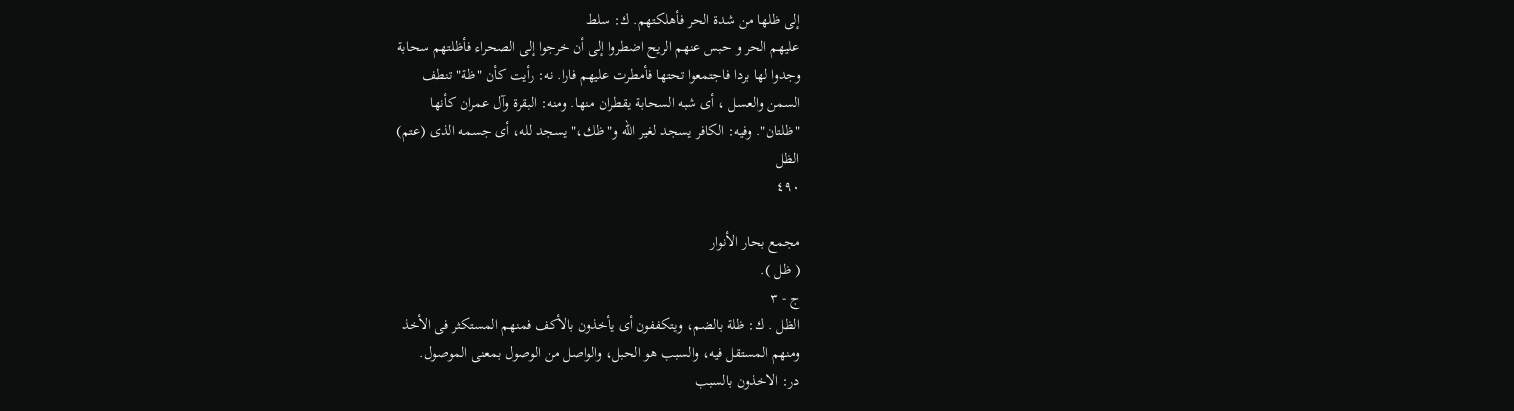إلى ظلها من شدة الحر فأهلكتهم. ك: سلط
عليهم الحر و حبس عنهم الريح اضطروا إلى أن خرجوا إلى الصحراء فأظلتهم سحابة
وجدوا لها بردا فاجتمعوا تحتها فأمطرت عليهم فارا. نه: رأيت كأن "ظة" تنطف
السمن والعسل ، أى شبه السحابة يقطران منها. ومنه: البقرة وآل عمران كأنها
"ظلتان". وفيه: الكافر يسجد لغير الله و"ظك،" يسجد لله، أى جسمه الذى (عتم)
الظل
٤٩٠

مجمع بحار الأنوار
( ظل ).
ج - ٣
الظل . ك: ظلة بالضم، ويتكففون أى يأخذون بالأكف فمنهم المستكثر فى الأخذ
ومنهم المستقل فيه، والسبب هو الحبل، والواصل من الوصول بمعنى الموصول.
در: الاخذون بالسبب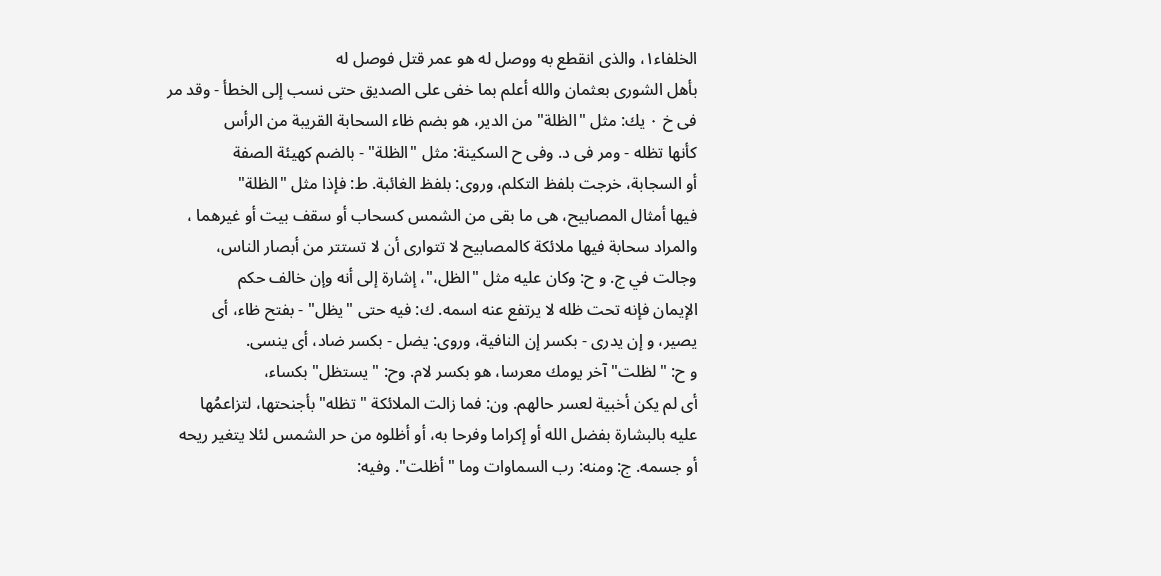الخلفاء١، والذى انقطع به ووصل له هو عمر قتل فوصل له
بأهل الشورى بعثمان والله أعلم بما خفى على الصديق حتى نسب إلى الخطأ - وقد مر
فى خ ٠ يك: مثل "الظلة" من الدير، هو بضم ظاء السحابة القريبة من الرأس
كأنها تظله - ومر فى د. وفى ح السكينة: مثل "الظلة" - بالضم كهيئة الصفة
أو السجابة، خرجت بلفظ التكلم، وروى: بلفظ الغائبة. ط: فإذا مثل "الظلة"
فيها أمثال المصابيح، هى ما بقى من الشمس كسحاب أو سقف بيت أو غيرهما ،
والمراد سحابة فيها ملائكة كالمصابيح لا تتوارى أن لا تستتر من أبصار الناس،
وجالت في ج. و ح: وكان عليه مثل "الظل،"، إشارة إلى أنه وإن خالف حكم
الإيمان فإنه تحت ظله لا يرتفع عنه اسمه. ك: فيه حتى "يظل" - بفتح ظاء، أى
يصير، و إن يدرى - بكسر إن النافية، وروى: يضل - بكسر ضاد، أى ينسى.
و ح: "لظلت" آخر يومك معرسا، هو بكسر لام. وح: " يستظل" بكساء،
أى لم يكن أخبية لعسر حالهم. ون: فما زالت الملائكة " تظله" بأجنحتها، لتزاعمُها
عليه بالبشارة بفضل الله أو إكراما وفرحا به، أو أظلوه من حر الشمس لئلا يتغير ريحه
أو جسمه. ج: ومنه: رب السماوات وما "أظلت". وفيه: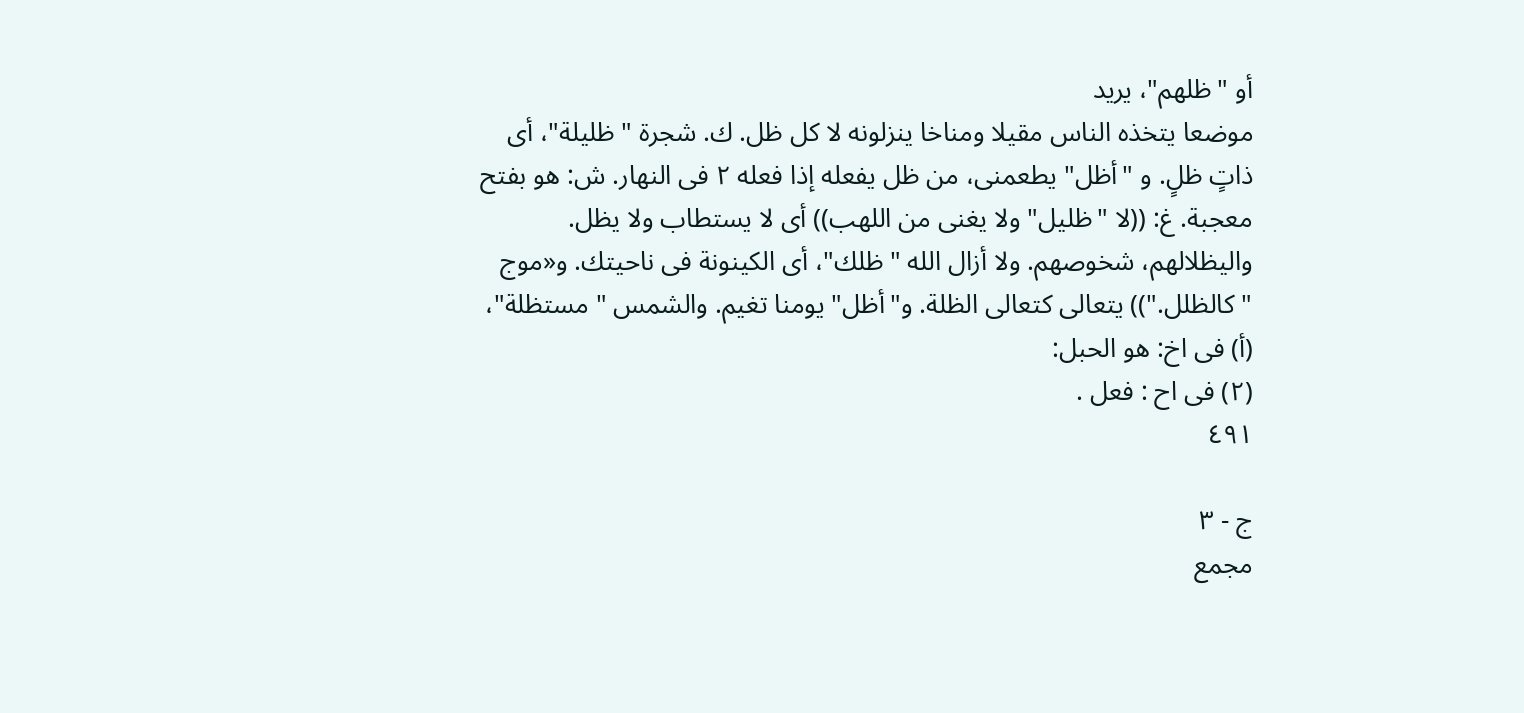أو "ظلهم"، يريد
موضعا يتخذه الناس مقيلا ومناخا ينزلونه لا كل ظل. ك. شجرة " ظليلة"، أى
ذاتٍ ظلٍ. و "أظل" يطعمنى، من ظل يفعله إذا فعله ٢ فى النهار. ش: هو بفتح
معجبة. غ: ((لا "ظليل" ولا يغنى من اللهب)) أى لا يستطاب ولا يظل.
واليظلالهم، شخوصهم. ولا أزال الله "ظلك"، أى الكينونة فى ناحيتك. و«موج
" كالظلل.")) يتعالى كتعالى الظلة. و"أظل" يومنا تغيم. والشمس " مستظلة"،
(أ) فى اخ: هو الحبل:
(٢) فى اح : فعل .
٤٩١

ج - ٣
مجمع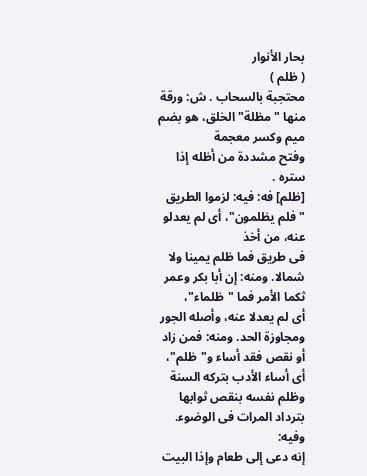بحار الأنوار
( ظلم )
محتجبة بالسحاب . ش: ورقة منها " مظلة" الخلق، هو بضم ميم وكسر معجمة
وفتح مشددة من أظله إذا ستره .
[ظلم] فه: فيه: لزموا الطريق "فلم يظلمون"، أى لم يعدلو عنه، من أخذ
فى طريق فما ظلم يمينا ولا شمالا. ومنه: إن أبا بكر وعمر ثكما الأمر فما "ظلماء"،
أى لم يعدلا عنه، وأصله الجور ومجاوزة الحد. ومنه: فمن زاد أو نقص فقد أساء و"ظلم"،
أى أساء الأدب بتركه السنة وظلم نفسه بنقص ثوابها بترداد المرات فى الوضوء. وفيه:
إنه دعى إلى طعام وإذا البيت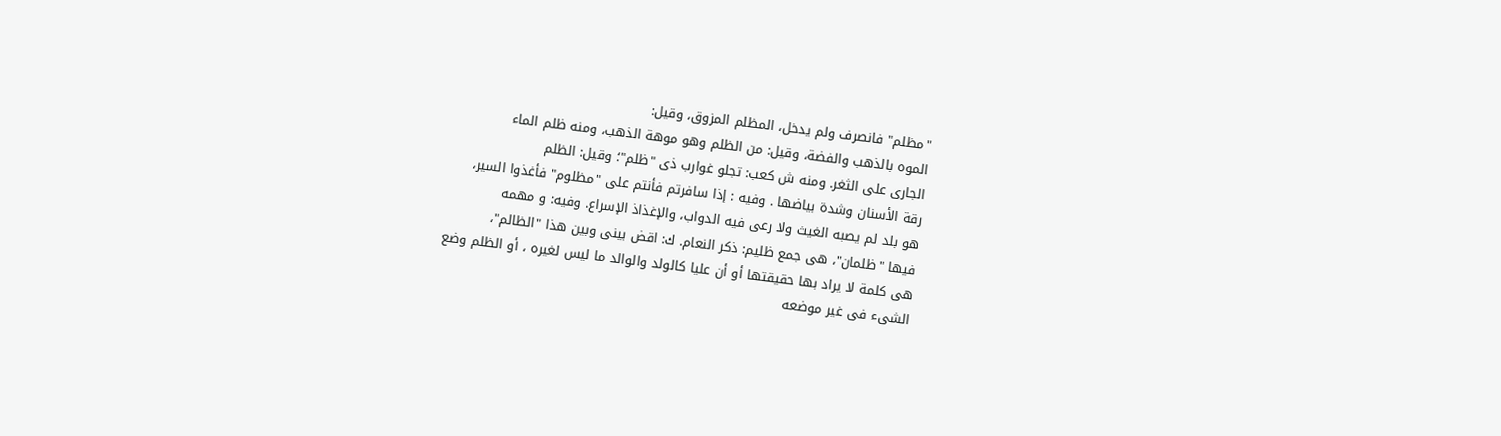"مظلم" فانصرف ولم يدخل، المظلم المزوق، وقيل:
الموه بالذهب والفضة، وقيل: من الظلم وهو موهة الذهب، ومنه ظلم الماء
الجارى على الثغر. ومنه ش كعب: تجلو غوارب ذى "ظلم"؛ وقيل: الظلم
رقة الأسنان وشدة بياضها . وفيه : إذا سافرتم فأنتم على "مظلوم" فأغذوا السير،
هو بلد لم يصبه الغيث ولا رعى فيه الدواب، والإغذاذ الإسراع. وفيه: و مهمه
فيها "ظلمان"، هى جمع ظليم: ذكر النعام. ك: اقض بينى وبين هذا "الظالم"،
هى كلمة لا يراد بها حقيقتها أو أن عليا كالولد والوالد ما ليس لغيره ، أو الظلم وضع
الشىء فى غير موضعه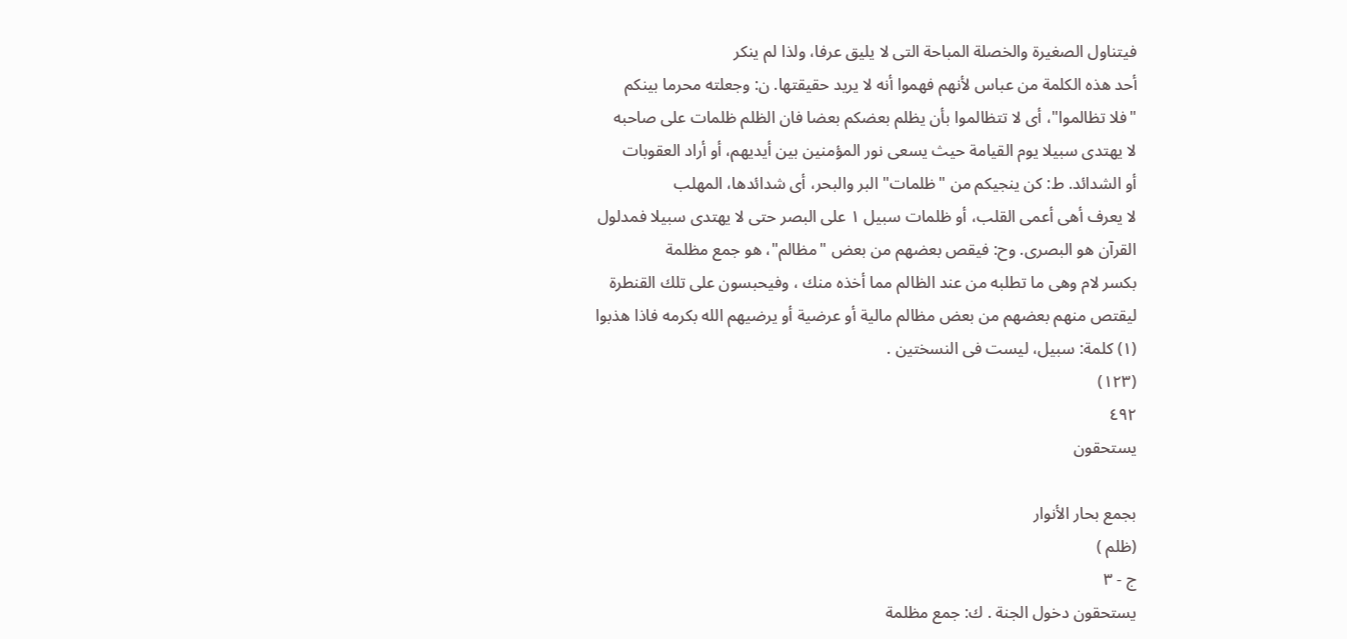فيتناول الصغيرة والخصلة المباحة التى لا يليق عرفا، ولذا لم ينكر
أحد هذه الكلمة من عباس لأنهم فهموا أنه لا يريد حقيقتها. ن: وجعلته محرما بينكم
"فلا تظالموا"، أى لا تتظالموا بأن يظلم بعضكم بعضا فان الظلم ظلمات على صاحبه
لا یهتدی سبیلا یوم القيامة حیث یسعی نور المؤمنین بین أیدیهم، أو أراد العقوبات
أو الشدائد. ط: كن ينجيكم من "ظلمات" البر والبحر، أى شدائدها، المهلب
لا يعرف أهی أعمى القلب، أو ظلمات سبيل ١ على البصر حتى لا يهتدى سبيلا فمدلول
القرآن هو البصرى. وح: فيقص بعضهم من بعض "مظالم"، هو جمع مظلمة
بكسر لام وهى ما تطلبه من عند الظالم مما أخذه منك ، وفيحبسون على تلك القنطرة
ليقتص منهم بعضهم من بعض مظالم مالية أو عرضية أو يرضيهم الله بكرمه فاذا هذبوا
(١) كلمة: سبيل، ليست فى النسختين .
(١٢٣)
٤٩٢
يستحقون

بجمع بحار الأنوار
(ظلم )
ج - ٣
يستحقون دخول الجنة . ك: جمع مظلمة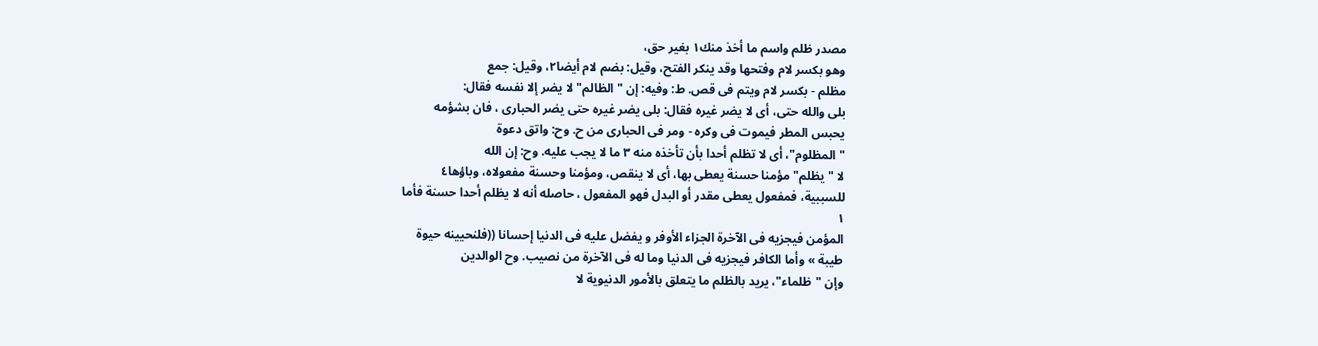مصدر ظلم واسم ما أخذ منك١ بغير حق،
وهو بكسر لام وفتحها وقد ينكر الفتح، وقيل: بضم لام أيضا٢، وقيل: جمع
مظلم - بكسر لام ويتم فى قص. ط: وفيه: إن "الظالم" لا يضر إلا نفسه فقال:
بلى والله حتى، أى لا يضر غيره فقال: بلى يضر غيره حتى يضر الحبارى ، فان بشؤمه
يحبس المطر فيموت فى وكره - ومر فى الحبارى من ح. وح: واتق دعوة
"المظلوم"، أى لا تظلم أحدا بأن تأخذه منه ٣ ما لا يجب عليه. وح: إن الله
لا "يظلم" مؤمنا حسنة يعطى بها، أى لا ينقص، ومؤمنا وحسنة مفعولاه، وباؤها٤
للسببية، فمفعول يعطى مقدر أو البدل فهو المفعول ، حاصله أنه لا يظلم أحدا حسنة فأما
١
المؤمن فيجزيه فى الآخرة الجزاء الأوفر و يفضل عليه فى الدنيا إحسانا ((فلنحيينه حيوة
طيبة » وأما الكافر فيجزيه فى الدنيا وما له فى الآخرة من نصيب. وح الوالدين
وإن "ظلماء"، يريد بالظلم ما يتعلق بالأمور الدنيوية لا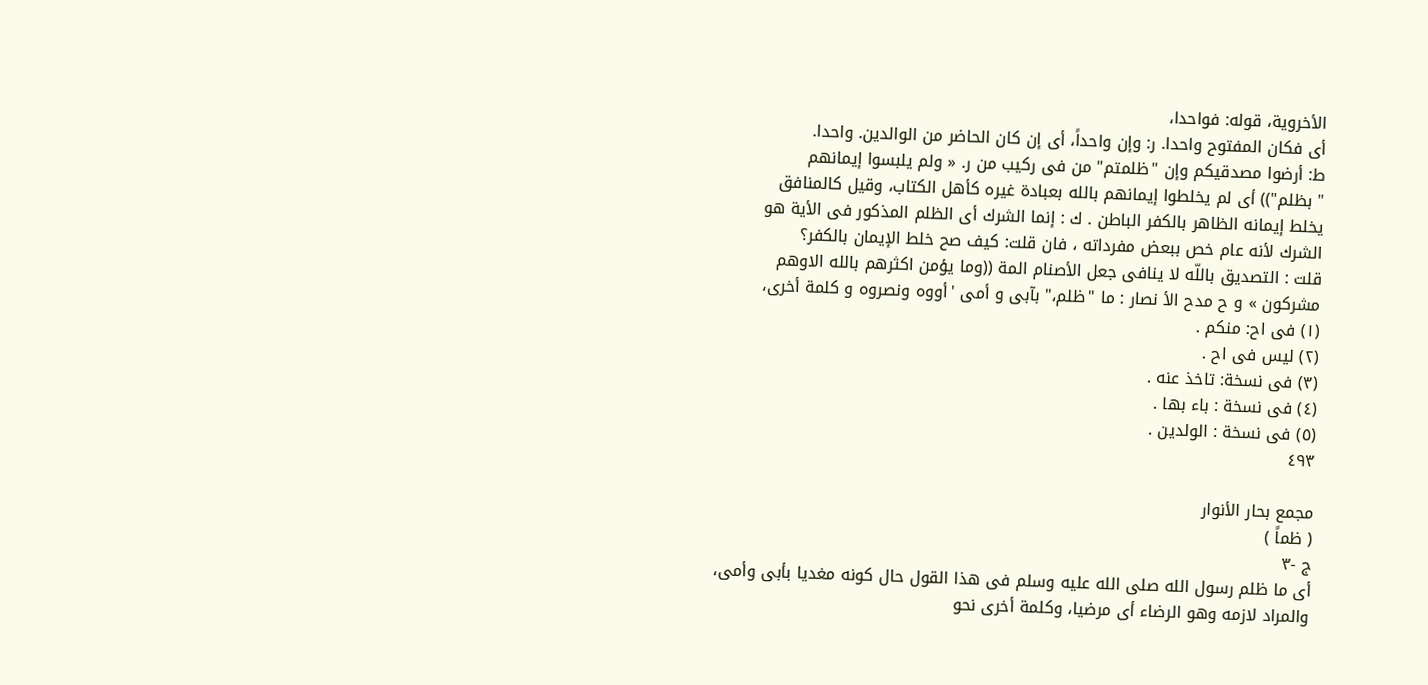الأخروية، قوله: فواحدا،
أى فكان المفتوح واحدا. ر: وإن واحداً، أى إن كان الحاضر من الوالدين. واحدا.
ط: أرضوا مصدقيكم وإن "ظلمتم" من فى ركيب من ر. « ولم يلبسوا إيمانهم
" بظلم")) أى لم يخلطوا إيمانهم بالله بعبادة غيره كأهل الكتاب، وقيل كالمنافق
يخلط إيمانه الظاهر بالكفر الباطن . ك : إنما الشرك أى الظلم المذكور فى الأية هو
الشرك لأنه عام خص ببعض مفرداته ، فان قلت: كيف صح خلط الإيمان بالكفر؟
قلت : التصديق باللّه لا ينافى جعل الأصنام المة ((وما يؤمن اكثرهم بالله الاوهم
مشرکون » و ح مدح الأ نصار : ما "ظلم،" بآبی و أمی 'أووه ونصروه و كلمة أخرى،
(١) فى اح: منكم .
(٢) ليس فى اح .
(٣) فى نسخة: تاخذ عنه .
(٤) فى نسخة : باء بها .
(٥) فى نسخة : الولدين .
٤٩٣

مجمع بحار الأنوار
( ظماً )
ج -٣
أى ما ظلم رسول الله صلى الله عليه وسلم فى هذا القول حال كونه مغديا بأبى وأمى،
والمراد لازمه وهو الرضاء أى مرضيا، وكلمة أخرى نحو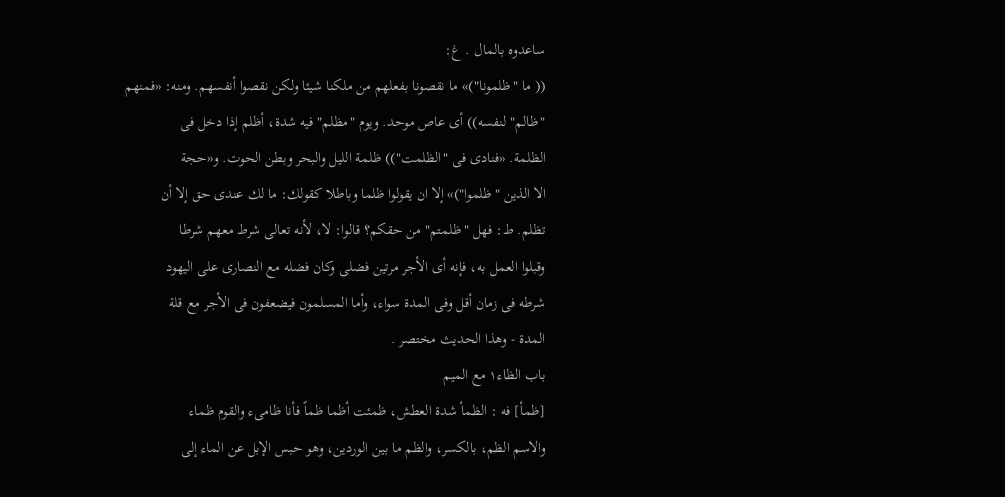ساعدوه بالمال . غ:
(( ما "ظلمونا")» ما نقصونا بفعلهم من ملكنا شيئا ولكن نقصوا أنفسهم. ومنه: «فمنهم
"ظالم" لنفسه)) أى عاص موحد. ويوم "مظلم" فيه شدة، أظلم إذا دخل فى
الظلمة. «فنادى فى "الظلمت")) ظلمة الليل والبحر وبطن الحوت. و«حجة
الا الذين "ظلموا")» إلا ان يقولوا ظلما وباطلا كقولك: ما لك عندى حق إلا أن
تظلم. ط: فهل "ظلمتم" من حقكم؟ قالوا: لا، لأنه تعالى شرط معهم شرطا
وقبلوا العمل به، فإنه أى الأجر مرتين فضلى وكان فضله مع النصارى على اليهود
شرطه فى زمان أقل وفى المدة سواء، وأما المسلمون فيضعفون فى الأجر مع قلة
المدة - وهذا الحديث مختصر .
باب الظاء١ مع الميم
[ظمأ] فه : الظمأ شدة العطش، ظمئت أظما ظماً فأنا ظامىء والقوم ظماء
والاسم الظم، بالكسر، والظم ما بين الوردين، وهو حبس الإبل عن الماء إلى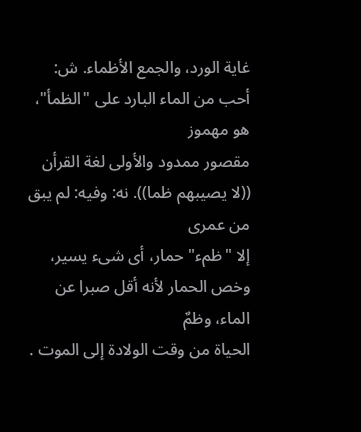غاية الورد، والجمع الأظماء. ش: أحب من الماء البارد على "الظمأ"، هو مهموز
مقصور ممدود والأولى لغة القرأن ((لا يصيبهم ظما)). نه: وفيه: لم يبق من عمرى
إلا "ظمء" حمار، أى شىء يسير، وخص الحمار لأنه أقل صبرا عن الماء، وظمٌ
الحياة من وقت الولادة إلى الموت .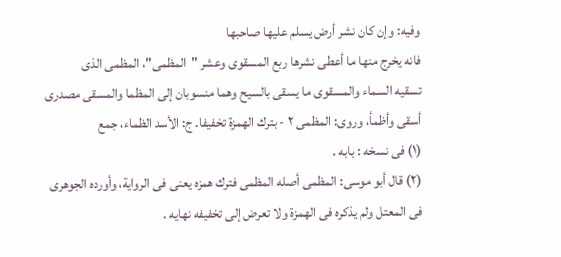وفيه: وإن كان نشر أرض يسلم عليها صاحبها
فانه يخرج منها ما أعطى نشرها ربع المسقوى وعشر "المظمى"، المظمى الذى
تسقيه السماء والمسقوى ما يسقى بالسيح وهما منسوبان إلى المظما والمسقى مصدرى
أسقى وأظمأ، وروى: المظمى ٢ - بترك الهمزة تخفيفا. ج: الأسد الظماء، جمع
(١) فى نسخه : بابه .
(٢) قال أبو موسى: المظمى أصله المظمى فترك همزه يعنى فى الرواية، وأورده الجوهرى
فى المعتل ولم يذكره فى الهمزة ولا تعرض إلى تخفيفه نهايه .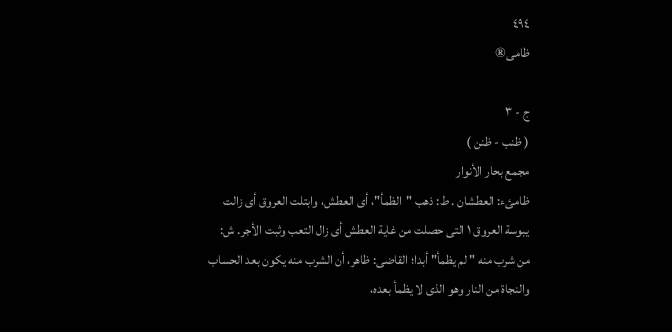٤٩٤
ظامی®

ج - ٣
( ظنب - ظنن )
مجمع بحار الأنوار
ظامئء: العطشان . ط: ذهب "الظمأ"، أى العطش، وابتلت العروق أى زالت
يبوسة العروق ١ التى حصلت من غاية العطش أى زال التعب وثبت الأجر. ش:
من شرب منه " لم يظمأ" أبدا؛ القاضى: ظاهر، أن الشرب منه يكون بعد الحساب
والنجاة من النار وهو الذى لا يظمأ بعده،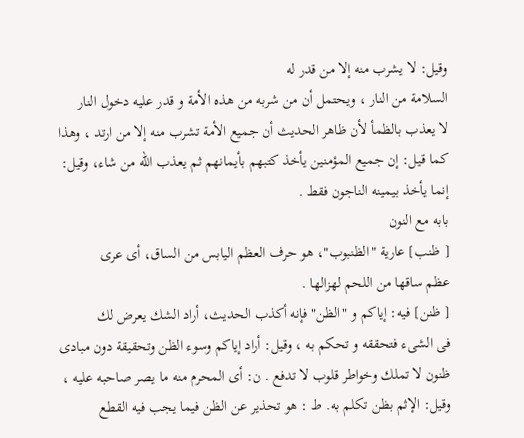وقيل: لا يشرب منه إلا من قدر له
السلامة من النار ، ويحتمل أن من شربه من هذه الأمة و قدر عليه دخول النار
لا يعذب بالظمأ لأن ظاهر الحديث أن جميع الأمة تشرب منه إلا من ارتد ، وهذا
كما قيل: إن جميع المؤمنين يأخذ كتبهم بأيمانهم ثم يعذب الله من شاء، وقيل:
إنما يأخذ بيمينه الناجون فقط .
بابه مع النون
[ ظنب] عارية "الظنبوب"، هو حرف العظم اليابس من الساق، أى عرى
عظم ساقها من اللحم لهزالها .
[ ظنن] فيه: إياكم و "الظن" فإنه أكذب الحديث، أراد الشك يعرض لك
فى الشىء فتحققه و تحكم به ، وقيل: أراد إياكم وسوء الظن وتحقيقة دون مبادى
ظنون لا تملك وخواطر قلوب لا تدفع . ن: أى المحرم منه ما يصر صاحبه عليه ،
وقيل: الإثم بظن تكلم به. ط : هو تحذير عن الظن فيما يجب فيه القطع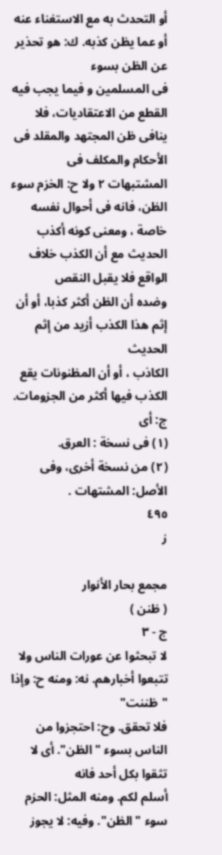أو التحدث به مع الاستغناء عنه أو عما يظن كذبه. ك: هو تحذير عن الظن بسوء
فى المسلمين و فيما يجب فيه القطع من الاعتقاديات، فلا ينافى ظن المجتهد والمقلد فى
الأحكام والمكلف فى المشتبهات ٢ ولا ح: الخزم سوء الظن، فانه فى أحوال نفسه
خاصة ، ومعنى كونه أكذب الحديث مع أن الكذب خلاف الواقع فلا يقبل النقص
وضده أن الظن أكثر كذبا، أو أن إثم هذا الكذب أزيد من إثم الحديث
الكاذب ، أو أن المظنونات يقع الكذب فيها أكثر من الجزومات. ج: أى
(١) فى نسخة : العرق.
(٢) من نسخة أخرى، وفى الأصل: المشتهات .
٤٩٥
ز

مجمع بحار الأنوار
( ظنن )
ج - ٣
لا تبحثوا عن عورات الناس ولا تتبعوا أخبارهم. نه: ومنه ح: وإذا "ظننت"
فلا تحقق. وح: احتجزوا من الناس بسوء " الظن". أى لا تثقوا بكل أحد فانه
أسلم لكم. ومنه المثل: الحزم سوء "الظن". وفيه: لا يجوز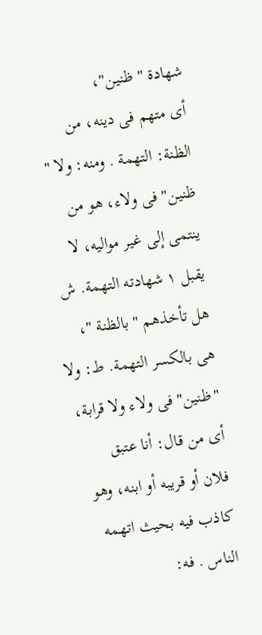شهادة " ظنين"،
أى متهم فى دينه، من الظنة: التهمة . ومنه: ولا " ظنين" فى ولاء، هو من
ينتمى إلى غير مواليه، لا يقبل ١ شهادته التهمة. ش هل تأخذهم " بالظنة "،
هى بالكسر التهمة. ط: ولا "ظنين" فى ولاء ولا قرابة، أى من قال: أنا عتبق
فلان أو قريبه أو ابنه، وهو كاذب فيه بحيث اتهمه الناس . فه: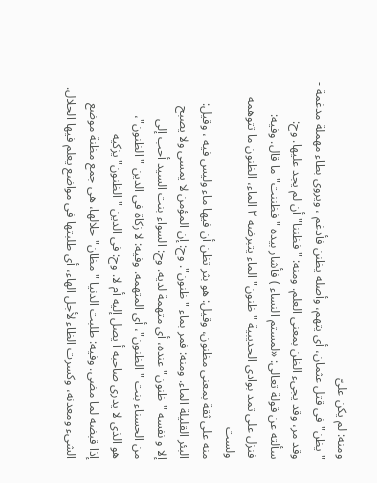ومنه: لم يكن علىّ
" يظن" فى قتل عثمان، أى يتهم، وأصله يظنن فأدغم ، ويروى بطاء مهملة مدغمة -
وقد مر، وقد يجىء الظن بمعنى العلم. ومنه: "فظننا" أن لم يجد عليها. وح:
سألته عن قولة تعالى: «لمستم النساء ) فأشار بيده " فظننت" ما قال. وفيه:
فنزل على تمد بوادى الحديبية "ظنون" الماء يتبرضه ٢ الماء، الظنون ما تتوهمه ولست
منه على ثقة بمعنى مظنون، وقيل: هو بثر تظن أن فيها ماء وليس فيه ، وقيل:
البئر القليلة الماء. ومنه: فمر بماء "ظنون". وح: إن المؤمن لا يمسى ولا يصبح
إلا و نفسه "ظنون" عنده، أى متهمة لديه. وح: السواء بنت السيد أحب إلى
من الحسناء بنت "الظنون"، أى المتهمه. وفيه: لا زكاة فى الدين "الظنون"،
هو الذى لا يدرى صاحبه أ يصل إليه أم لا. وح: فى الدين " الظنون" يزكيه
إذا قبضه لما مضى. وفيه: طلبت الدنيا " مظان" حلالها، هى جمع مظنة موضع
الشىء ومعدنه، وكسرت الظاء لأجل الهاء، أى طلبتها فى مواضع يعلم فيها الحلال.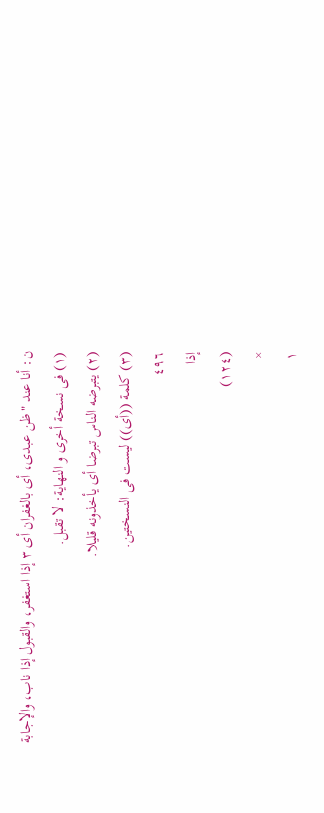ن: أنا عند "ظن عبدى، أى بالغفران أى ٣ إذا استغفر، والقبول إذا ناب، والإجابة
(١) فى نسخة أخرى و النهاية: لا تقبل.
(٢) يتبرضه الناس تبرضا أى يأخذونه قليلا.
(٣) كلمة ((أى)) ليست فى النسختين.
٤٩٦
إذا
(١٢٤)
×
١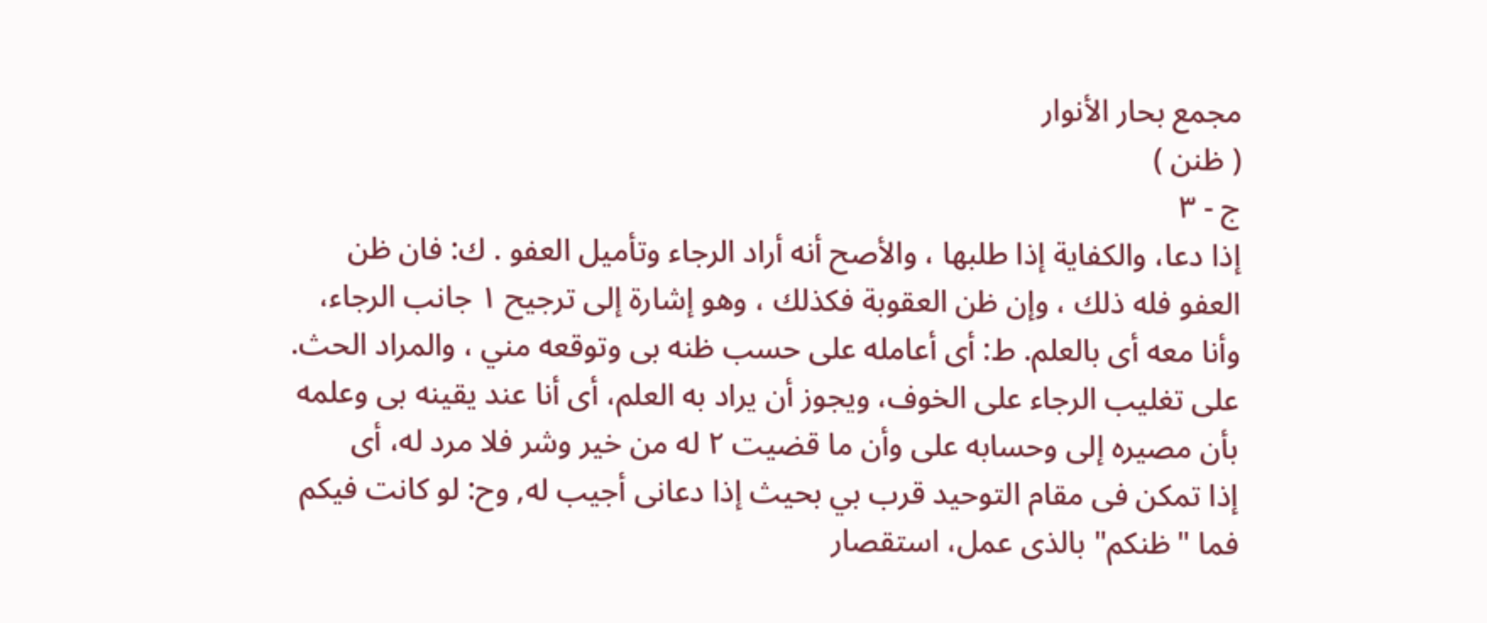مجمع بحار الأنوار
( ظنن )
ج - ٣
إذا دعا، والكفاية إذا طلبها ، والأصح أنه أراد الرجاء وتأميل العفو . ك: فان ظن
العفو فله ذلك ، وإن ظن العقوبة فكذلك ، وهو إشارة إلى ترجيح ١ جانب الرجاء،
وأنا معه أى بالعلم. ط: أى أعامله على حسب ظنه بى وتوقعه مني ، والمراد الحث.
على تغليب الرجاء على الخوف، ويجوز أن يراد به العلم، أى أنا عند يقينه بى وعلمه
بأن مصيره إلى وحسابه على وأن ما قضيت ٢ له من خير وشر فلا مرد له، أى
إذا تمكن فى مقام التوحيد قرب بي بحيث إذا دعانى أجيب له, وح: لو كانت فيكم
فما "ظنكم" بالذى عمل، استقصار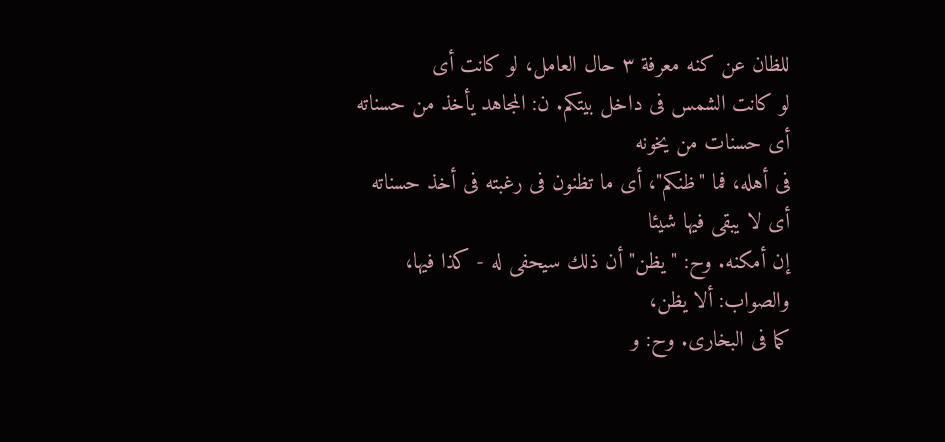للظان عن كنه معرفة ٣ حال العامل، لو كانت أى
لو كانت الشمس فى داخل بيتكم. ن: المجاهد يأخذ من حسناته أى حسنات من يخونه
فى أهله، فما "ظنكم"، أى ما تظنون فى رغبته فى أخذ حسناته أى لا يبقى فيها شيئا
إن أمكنه. وح: " يظن" أن ذلك سيحفى له - كذا فيها، والصواب: ألا يظن،
كما فى البخارى. وح: و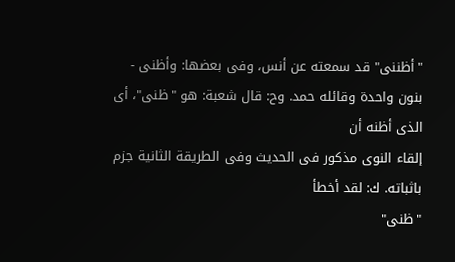"أظننى" قد سمعته عن أنس، وفى بعضها: وأظنى -
بنون واحدة وقائله حمد. وح: قال شعبة: هو "ظنى"، أى الذى أظنه أن
إلقاء النوى مذكور فى الحديث وفى الطريقة الثانية جزم باثباته. ك: لقد أخطأ
"ظنى"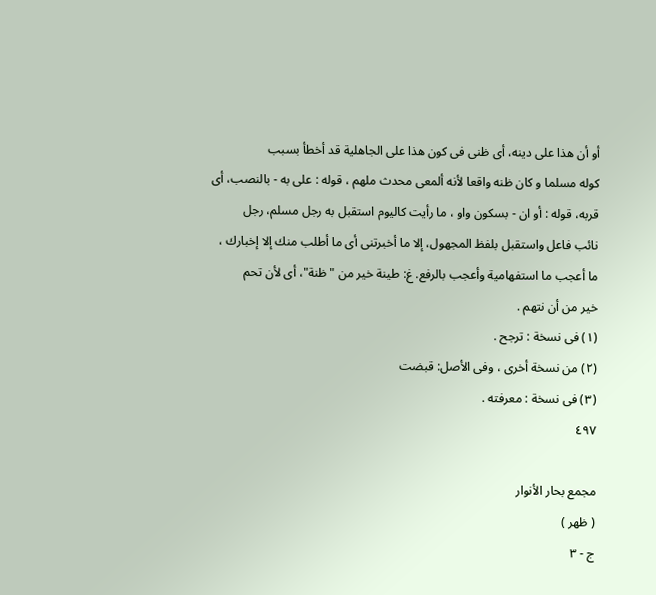أو أن هذا على دينه، أى ظنى فى كون هذا على الجاهلية قد أخطأ بسبب
كوله مسلما و كان ظنه واقعا لأنه ألمعى محدث ملهم ، قوله : على به - بالنصب، أى
قربه، قوله : أو ان - بسكون واو ، ما رأيت كاليوم استقبل به رجل مسلم، رجل
نائب فاعل واستقبل بلفظ المجهول، إلا ما أخبرتنى أى ما أطلب منك إلا إخبارك ،
ما أعجب ما استفهامية وأعجب بالرفع. غ: طينة خير من "ظنة"، أى لأن تحم
خير من أن نتهم .
(١) فى نسخة : ترجح .
(٢) من نسخة أخرى ، وفى الأصل: قبضت
(٣) فى نسخة : معرفته .
٤٩٧

مجمع بحار الأنوار
( ظهر )
ج - ٣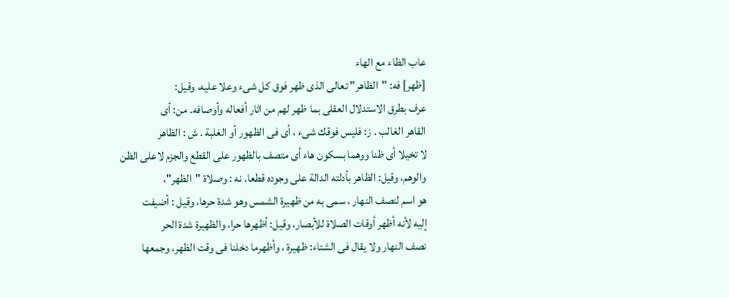عاب الظاء مع الهاء
[ظهر] فه: "الظاهر" تعالى الذى ظهر فوق كل شىء وعلا عليه، وقيل:
عرف بطرق الاستدلال العقلى بما ظهر لهم من اثار أفعاله وأوصافه. من: أى
القاهر الغالب . ز: فليس فوقك شىء ، أى فى الظهور أو الغلبة . ش : الظاهر
لا تخيلا أى ظنا ووهما بسكون هاء أى متصف بالظهور على القطع والجزم لاعلى الظن
والوهم، وقيل: الظاهر بأدلته الدالة على وجوده قطعا. نه : وصلاة "الظهر"،
هو اسم لنصف النهار ، سمى به من ظهيرة الشمس وهو شدة حرها، وقيل : أضيفت
إليه لأنه أظهر أوقات الصلاة للأبصار، وقيل: أظهرها حرا، والظهيرة شدة الحر
نصف النهار ولا يقال فى الشتاء: ظهيرة ، وأظهرما دخلنا فى وقت الظهر، وجمعها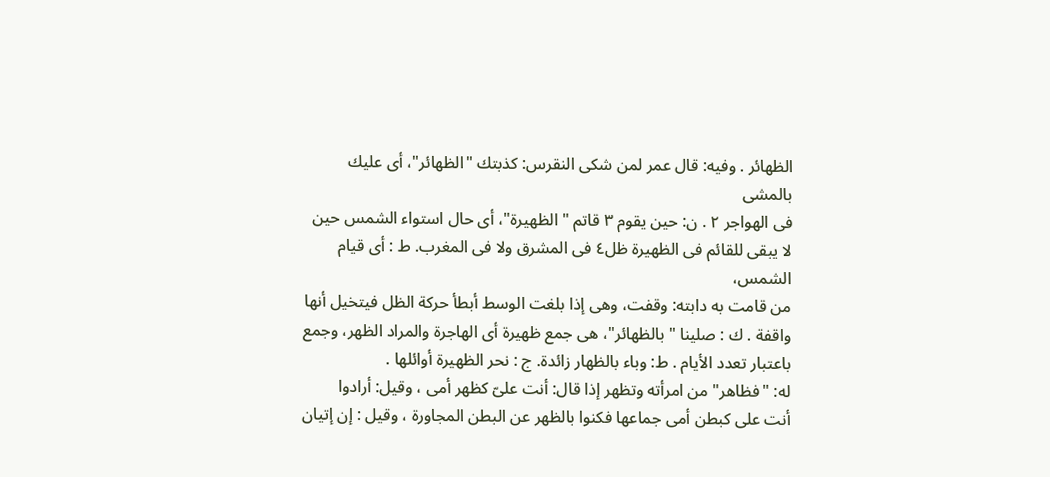الظهائر . وفيه: قال عمر لمن شكى النقرس: كذبتك "الظهائر"، أى عليك بالمشى
فى الهواجر ٢ . ن: حين يقوم ٣ قاتم " الظهيرة"، أى حال استواء الشمس حين
لا يبقى للقائم فى الظهيرة ظل٤ فى المشرق ولا فى المغرب. ط : أى قيام الشمس،
من قامت به دابته: وقفت، وهى إذا بلغت الوسط أبطأ حركة الظل فيتخيل أنها
واقفة . ك : صلينا " بالظهائر"، هى جمع ظهيرة أى الهاجرة والمراد الظهر، وجمع
باعتبار تعدد الأيام . ط: وباء بالظهار زائدة. ج : نحر الظهيرة أوائلها .
له: "فظاهر" من امرأته وتظهر إذا قال: أنت علىّ كظهر أمى ، وقيل: أرادوا
أنت على كبطن أمى جماعها فكنوا بالظهر عن البطن المجاورة ، وقيل : إن إتيان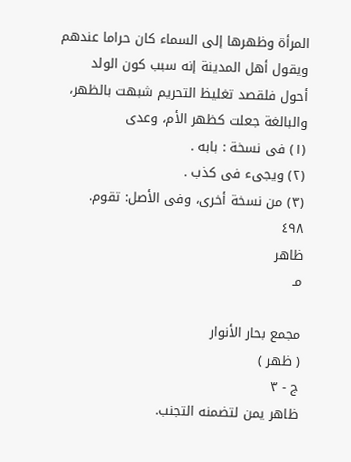المرأة وظهرها إلى السماء كان حراما عندهم ويقول أهل المدينة إنه سبب كون الولد
أحول فلقصد تغليظ التحريم شبهت بالظهر، والبالغة جعلت كظهر الأم، وعدى
(١) فى نسخة : بابه .
(٢) ويجىء فى كذب .
(٣) من نسخة أخرى، وفى الأصل: تقوم.
٤٩٨
ظاهر
مـ

مجمع بحار الأنوار
( ظهر )
ج - ٣
ظاهر يمن لتضمنه التجنب.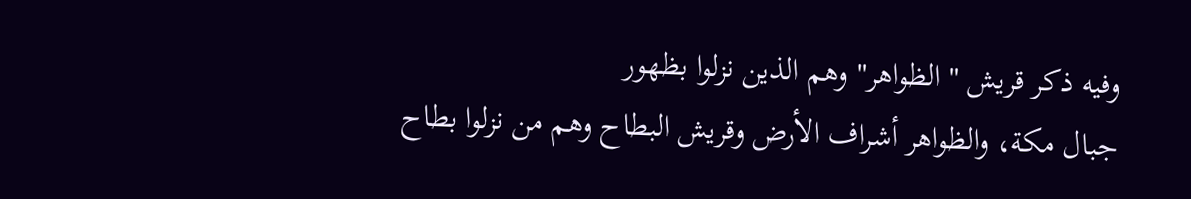وفيه ذكر قريش " الظواهر" وهم الذين نزلوا بظهور
جبال مكة، والظواهر أشراف الأرض وقريش البطاح وهم من نزلوا بطاح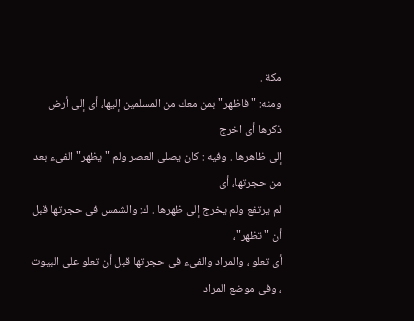مكة .
ومنه: " فاظهر" بمن معك من المسلمين إليها، أى إلى أرض ذكرها أى اخرج
إلى ظاهرها . وفيه : كان يصلى العصر ولم " يظهر" الفىء بعد من حجرتها، أى
لم يرتفع ولم يخرج إلى ظهرها . ك: والشمس فى حجرتها قبل أن " تظهر"،
أى تعلو ، والمراد والفىء فى حجرتها قبل أن تعلو على البيوت ، وفى موضع المراد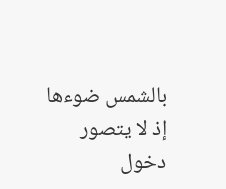بالشمس ضوءها إذ لا يتصور دخول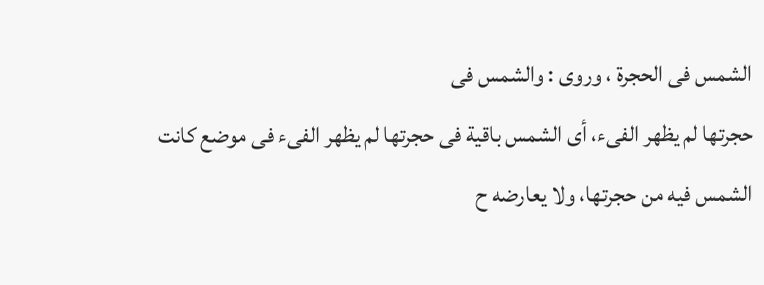الشمس فى الحجرة ، وروى : والشمس فى
حجرتها لم يظهر الفىء، أى الشمس باقية فى حجرتها لم يظهر الفىء فى موضع كانت
الشمس فيه من حجرتها، ولا يعارضه ح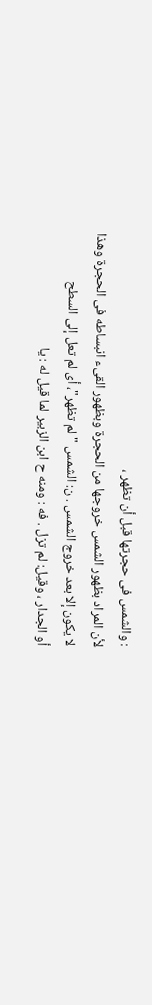: والشمس فى حجرتها قبل أن تظهر ،
لأن المراد بظهور الشمس خروجها من الحجرة وبظهور القىء انبساطه فى الحجرة وهذا
لا يكون إلا بعد خروج الشمس . ن: الشمس "لم تظهر"، أى لم تعل إلى السطح
أو الجدار ، وقيل: لم تزل . فه : ومنه ح ابن الزبير لما قيل له : يا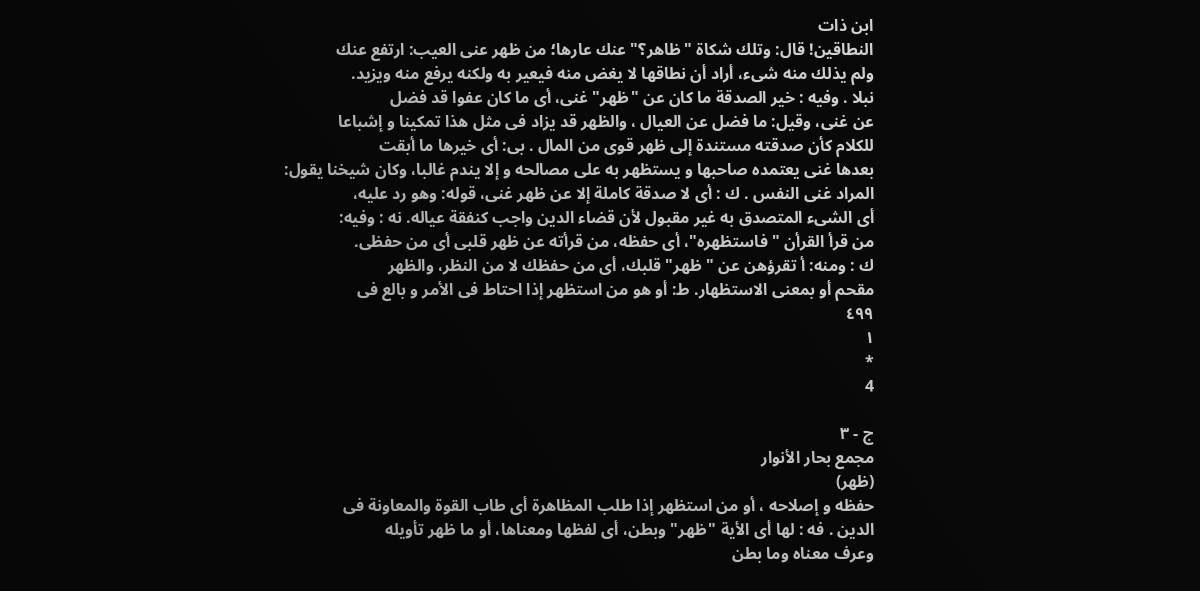ابن ذات
النطاقين! قال: وتلك شكاة "ظاهر؟" عنك عارها؛ من ظهر عنى العيب: ارتفع عنك
ولم يذلك منه شىء، أراد أن نطاقها لا يغض منه فيعير به ولكنه يرفع منه ويزيد.
نبلا . وفيه : خير الصدقة ما كان عن "ظهر" غنى، أى ما كان عفوا قد فضل
عن غنى، وقيل: ما فضل عن العيال ، والظهر قد يزاد فى مثل هذا تمكينا و إشباعا
للكلام كأن صدقته مستندة إلى ظهر قوى من المال . بى: أى خيرها ما أبقت
بعدها غنى يعتمده صاحبها و يستظهر به على مصالحه و إلا يندم غالبا، وكان شيخنا يقول:
المراد غنى النفس . ك : أى لا صدقة كاملة إلا عن ظهر غنى، قوله: وهو رد عليه،
أى الشىء المتصدق به غير مقبول لأن قضاء الدين واجب كنفقة عياله. نه : وفيه:
من قرأ القرأن " فاستظهره"، أى حفظه، من قرأته عن ظهر قلبى أى من حفظى.
ك : ومنه: أ تقرؤهن عن " ظهر" قلبك، أى من حفظك لا من النظر، والظهر
مقحم أو بمعنى الاستظهار. ط: أو هو من استظهر إذا احتاط فى الأمر و بالع فى
٤٩٩
١
*
4

ج - ٣
مجمع بحار الأنوار
(ظهر)
حفظه و إصلاحه ، أو من استظهر إذا طلب المظاهرة أى طاب القوة والمعاونة فى
الدين . فه : لها أى الأية "ظهر" وبطن، أى لفظها ومعناها، أو ما ظهر تأويله
وعرف معناه وما بطن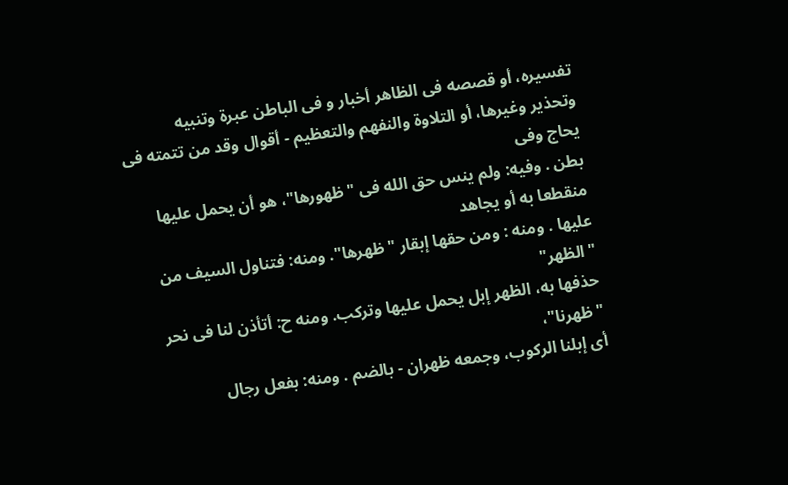تفسيره، أو قصصه فى الظاهر أخبار و فى الباطن عبرة وتنبيه
وتحذير وغيرها، أو التلاوة والنفهم والتعظيم - أقوال وقد من تتمته فى يحاج وفى
بطن . وفيه: ولم ينس حق الله فى "ظهورها"، هو أن يحمل عليها منقطعا به أو يجاهد
عليها . ومنه : ومن حقها إبقار "ظهرها". ومنه: فتناول السيف من "الظهر"
حذفها به، الظهر إبل يحمل عليها وتركب. ومنه ح: أتأذن لنا فى نحر "ظهرنا"،
أى إبلنا الركوب، وجمعه ظهران - بالضم . ومنه: بفعل رجال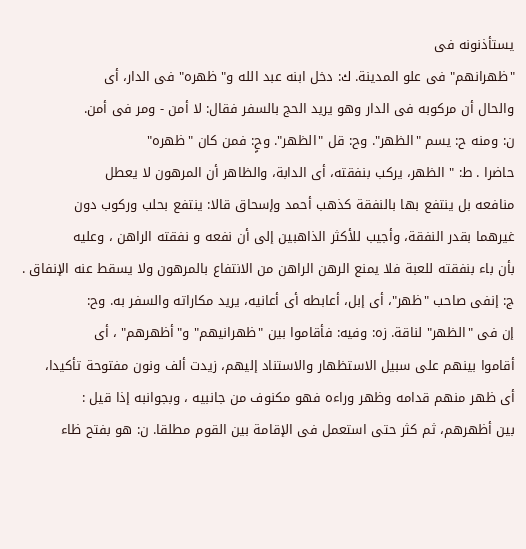يستأذنونه فى
"ظهرانهم" فى علو المدينة. ك: دخل ابنه عبد الله و" ظهره" فى الدار، أى
والحال أن مركوبه فى الدار وهو يريد الحج بالسفر فقال: لا أمن - ومر فى أمن.
ن: ومنه ح: يسم "الظهر". وح: قل "الظهر". وحٍ: فمن كان "ظهره"
حاضرا . ط: " الظهر، يركب بنفقته، أى الدابة، والظاهر أن المرهون لا يعطل
منافعه بل ينتفع بها بالنفقة كذهب أحمد وإسحاق قالا: ينتفع بحلب وركوب دون
غيرهما بقدر النفقة، وأجيب للأكثر الذاهبين إلى أن نفعه و نفقته الراهن ، وعليه
بأن باء بنفقته للعبة فلا يمنع الرهن الراهن من الانتفاع بالمرهون ولا يسقط عنه الإنفاق .
ج: إنفى صاحب "ظهر"، أى إبل، أعابطه أى أعانيه، يريد مكاراته والسفر به. وح:
إن فى "الظهر" لناقة. زه: وفيه: فأقاموا بين "ظهرانيهم" و"أظهرهم" ، أى
أقاموا بينهم على سبيل الاستظهار والاستناد إليهم، زيدت ألف ونون مفتوحة تأكيدا،
أى ظهر منهم قدامه وظهر وراءه فهو مكنوف من جانبيه ، وبجوانبه إذا قيل :
بين أظهرهم، ثم كثر حتى استعمل فى الإقامة بين القوم مطلقا. ن: هو بفتح ظاء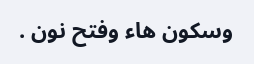وسكون هاء وفتح نون .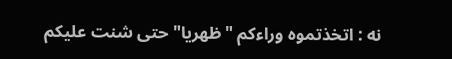نه : اتخذتموه وراءكم "ظهريا" حتى شنت عليكم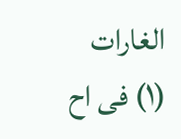الغارات
(١) فى اح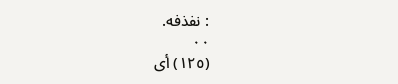: نفذفه.
٠٠
(١٢٥) أى